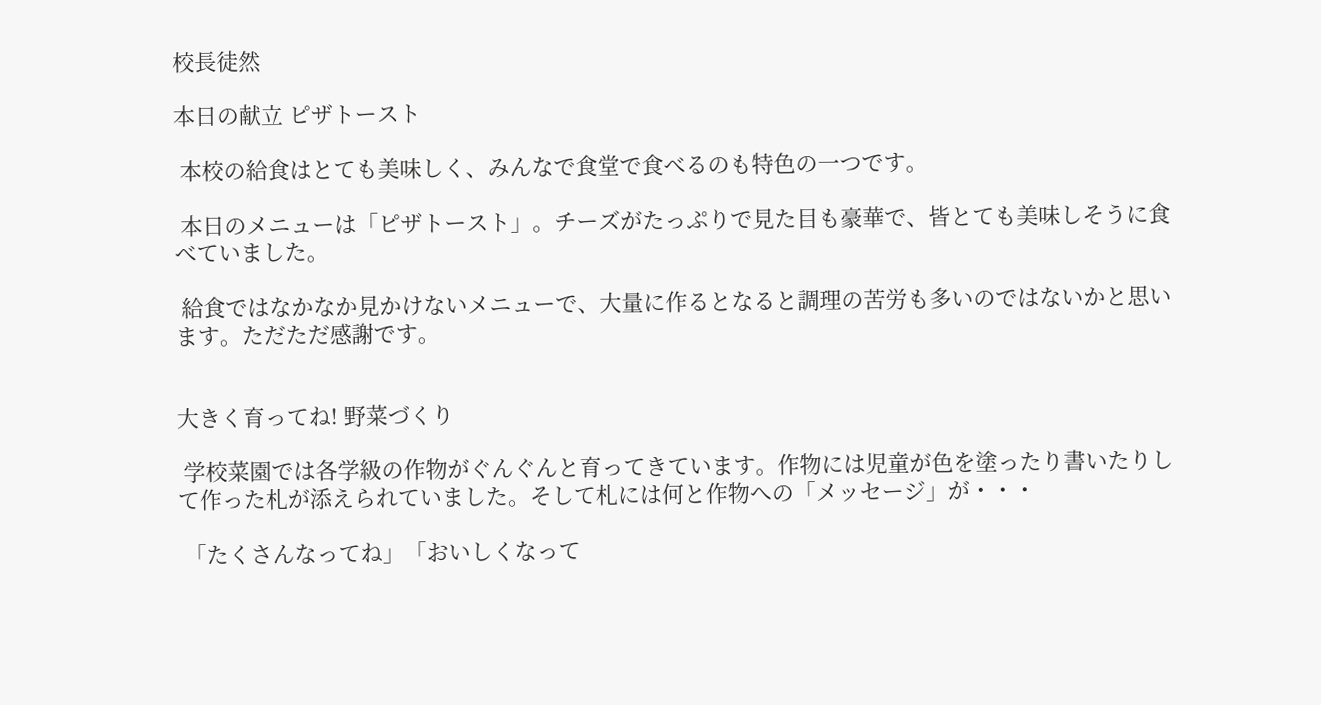校長徒然

本日の献立 ピザトースト

 本校の給食はとても美味しく、みんなで食堂で食べるのも特色の一つです。

 本日のメニューは「ピザトースト」。チーズがたっぷりで見た目も豪華で、皆とても美味しそうに食べていました。

 給食ではなかなか見かけないメニューで、大量に作るとなると調理の苦労も多いのではないかと思います。ただただ感謝です。


大きく育ってね! 野菜づくり

 学校菜園では各学級の作物がぐんぐんと育ってきています。作物には児童が色を塗ったり書いたりして作った札が添えられていました。そして札には何と作物への「メッセージ」が・・・

 「たくさんなってね」「おいしくなって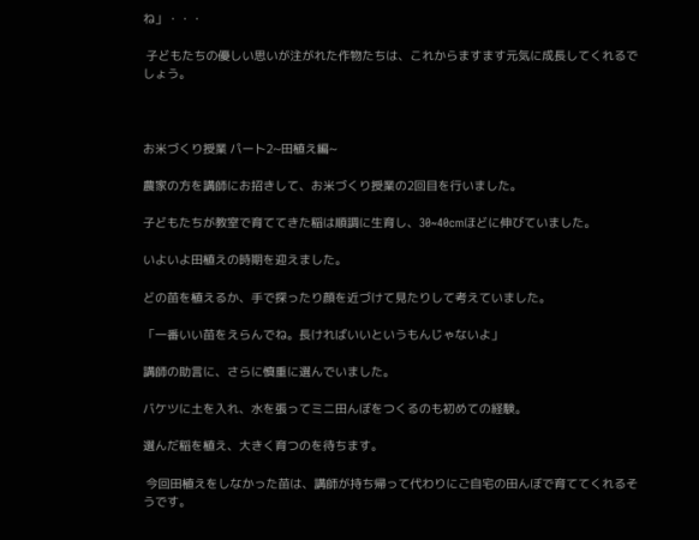ね」・・・

 子どもたちの優しい思いが注がれた作物たちは、これからますます元気に成長してくれるでしょう。



お米づくり授業 パート2~田植え編~

農家の方を講師にお招きして、お米づくり授業の2回目を行いました。

子どもたちが教室で育ててきた稲は順調に生育し、30~40cmほどに伸びていました。

いよいよ田植えの時期を迎えました。

どの苗を植えるか、手で探ったり顔を近づけて見たりして考えていました。

「一番いい苗をえらんでね。長ければいいというもんじゃないよ」

講師の助言に、さらに慎重に選んでいました。

バケツに土を入れ、水を張ってミニ田んぼをつくるのも初めての経験。

選んだ稲を植え、大きく育つのを待ちます。

 今回田植えをしなかった苗は、講師が持ち帰って代わりにご自宅の田んぼで育ててくれるそうです。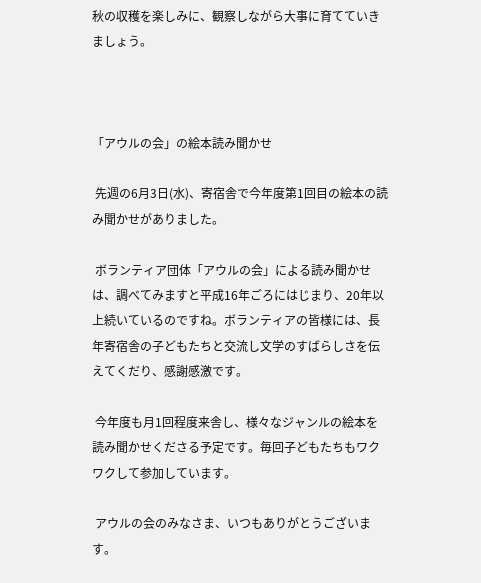秋の収穫を楽しみに、観察しながら大事に育てていきましょう。



「アウルの会」の絵本読み聞かせ

 先週の6月3日(水)、寄宿舎で今年度第1回目の絵本の読み聞かせがありました。

 ボランティア団体「アウルの会」による読み聞かせは、調べてみますと平成16年ごろにはじまり、20年以上続いているのですね。ボランティアの皆様には、長年寄宿舎の子どもたちと交流し文学のすばらしさを伝えてくだり、感謝感激です。

 今年度も月1回程度来舎し、様々なジャンルの絵本を読み聞かせくださる予定です。毎回子どもたちもワクワクして参加しています。

 アウルの会のみなさま、いつもありがとうございます。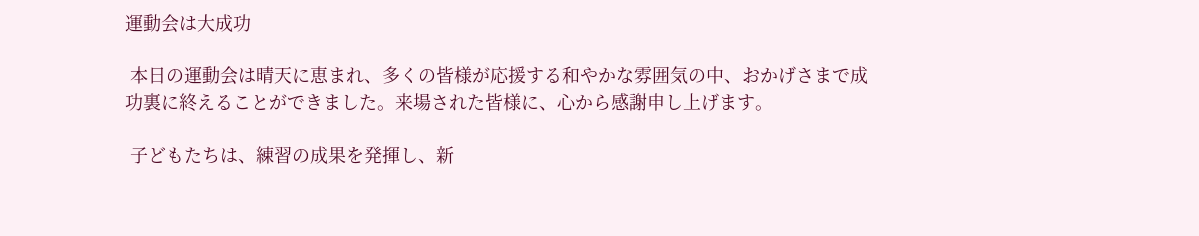運動会は大成功

 本日の運動会は晴天に恵まれ、多くの皆様が応援する和やかな雰囲気の中、おかげさまで成功裏に終えることができました。来場された皆様に、心から感謝申し上げます。

 子どもたちは、練習の成果を発揮し、新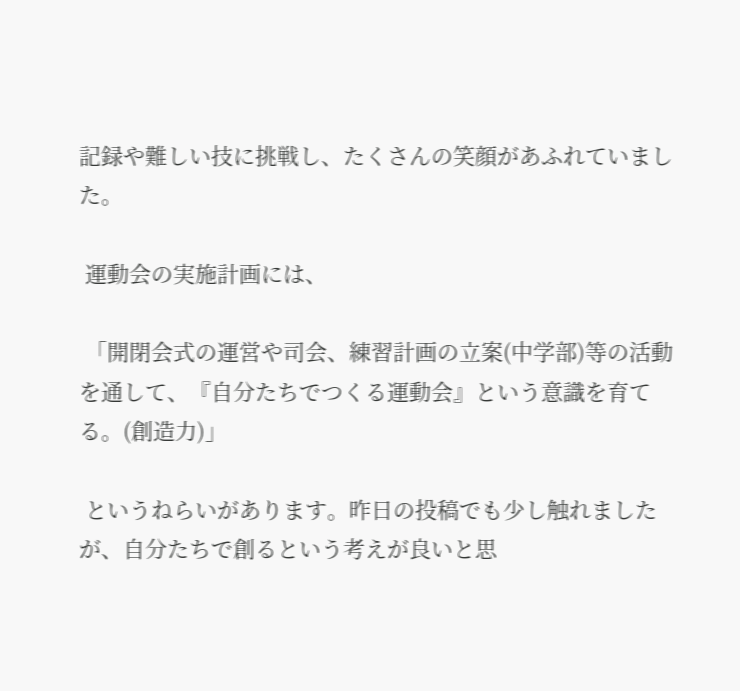記録や難しい技に挑戦し、たくさんの笑顔があふれていました。

 運動会の実施計画には、

 「開閉会式の運営や司会、練習計画の立案(中学部)等の活動を通して、『自分たちでつくる運動会』という意識を育てる。(創造力)」

 というねらいがあります。昨日の投稿でも少し触れましたが、自分たちで創るという考えが良いと思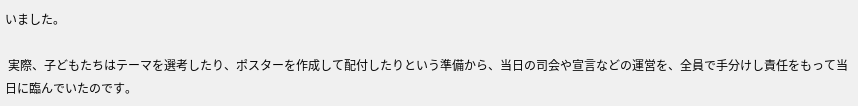いました。

 実際、子どもたちはテーマを選考したり、ポスターを作成して配付したりという準備から、当日の司会や宣言などの運営を、全員で手分けし責任をもって当日に臨んでいたのです。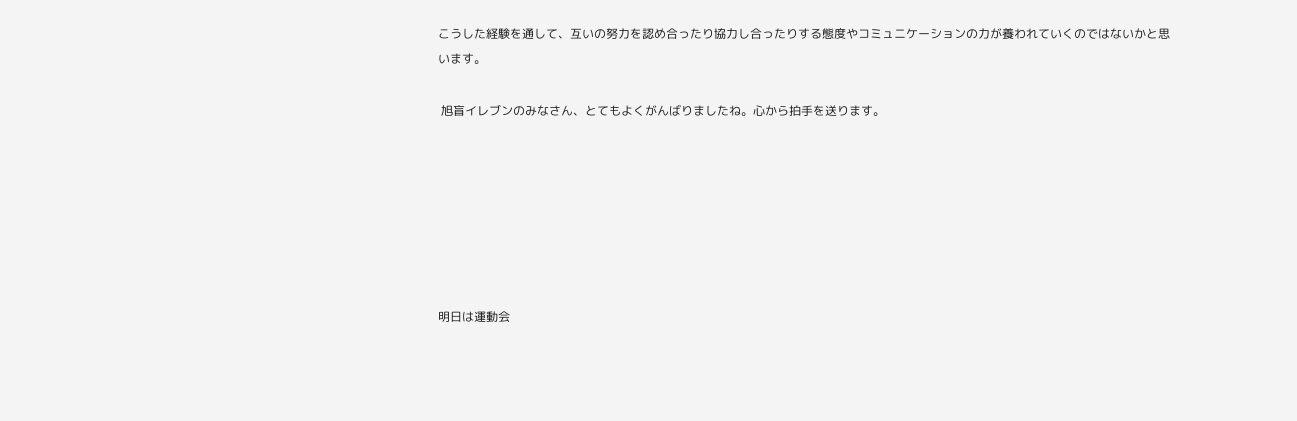こうした経験を通して、互いの努力を認め合ったり協力し合ったりする態度やコミュニケーションの力が養われていくのではないかと思います。

 旭盲イレブンのみなさん、とてもよくがんばりましたね。心から拍手を送ります。







明日は運動会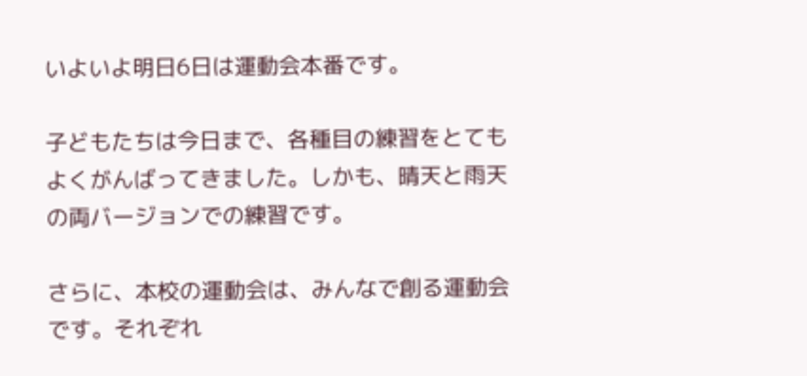いよいよ明日6日は運動会本番です。

子どもたちは今日まで、各種目の練習をとてもよくがんばってきました。しかも、晴天と雨天の両バージョンでの練習です。

さらに、本校の運動会は、みんなで創る運動会です。それぞれ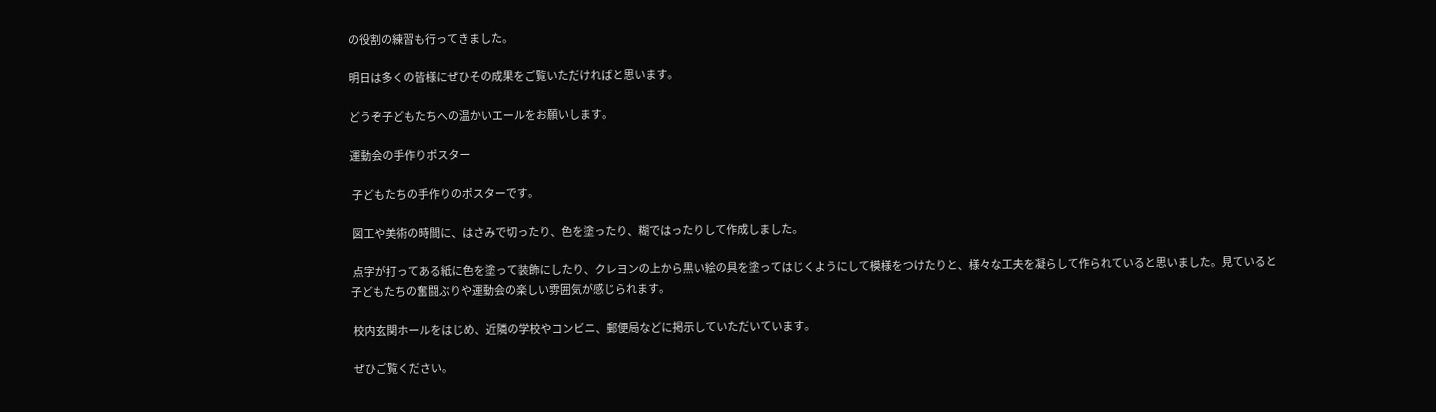の役割の練習も行ってきました。

明日は多くの皆様にぜひその成果をご覧いただければと思います。

どうぞ子どもたちへの温かいエールをお願いします。

運動会の手作りポスター

 子どもたちの手作りのポスターです。

 図工や美術の時間に、はさみで切ったり、色を塗ったり、糊ではったりして作成しました。

 点字が打ってある紙に色を塗って装飾にしたり、クレヨンの上から黒い絵の具を塗ってはじくようにして模様をつけたりと、様々な工夫を凝らして作られていると思いました。見ていると子どもたちの奮闘ぶりや運動会の楽しい雰囲気が感じられます。

 校内玄関ホールをはじめ、近隣の学校やコンビニ、郵便局などに掲示していただいています。

 ぜひご覧ください。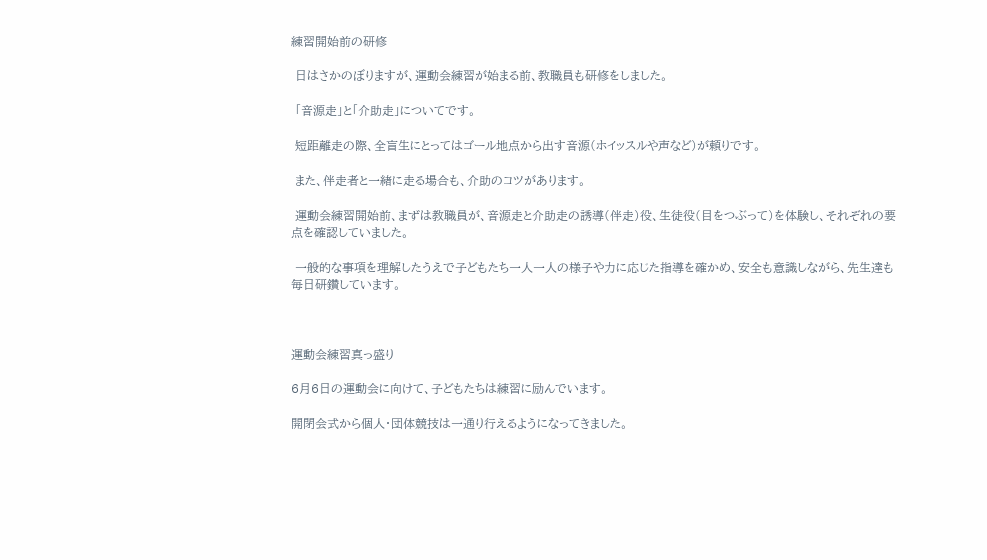練習開始前の研修

 日はさかのぼりますが、運動会練習が始まる前、教職員も研修をしました。

 「音源走」と「介助走」についてです。

 短距離走の際、全盲生にとってはゴール地点から出す音源(ホイッスルや声など)が頼りです。

 また、伴走者と一緒に走る場合も、介助のコツがあります。

 運動会練習開始前、まずは教職員が、音源走と介助走の誘導(伴走)役、生徒役(目をつぶって)を体験し、それぞれの要点を確認していました。

 一般的な事項を理解したうえで子どもたち一人一人の様子や力に応じた指導を確かめ、安全も意識しながら、先生達も毎日研鑽しています。



運動会練習真っ盛り

6月6日の運動会に向けて、子どもたちは練習に励んでいます。

開閉会式から個人・団体競技は一通り行えるようになってきました。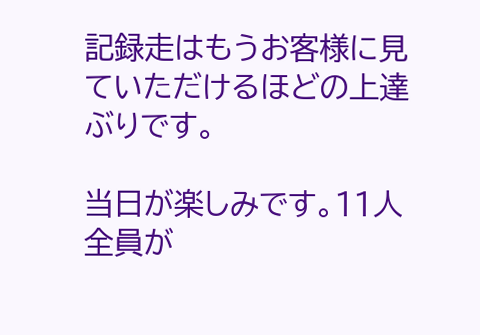記録走はもうお客様に見ていただけるほどの上達ぶりです。

当日が楽しみです。11人全員が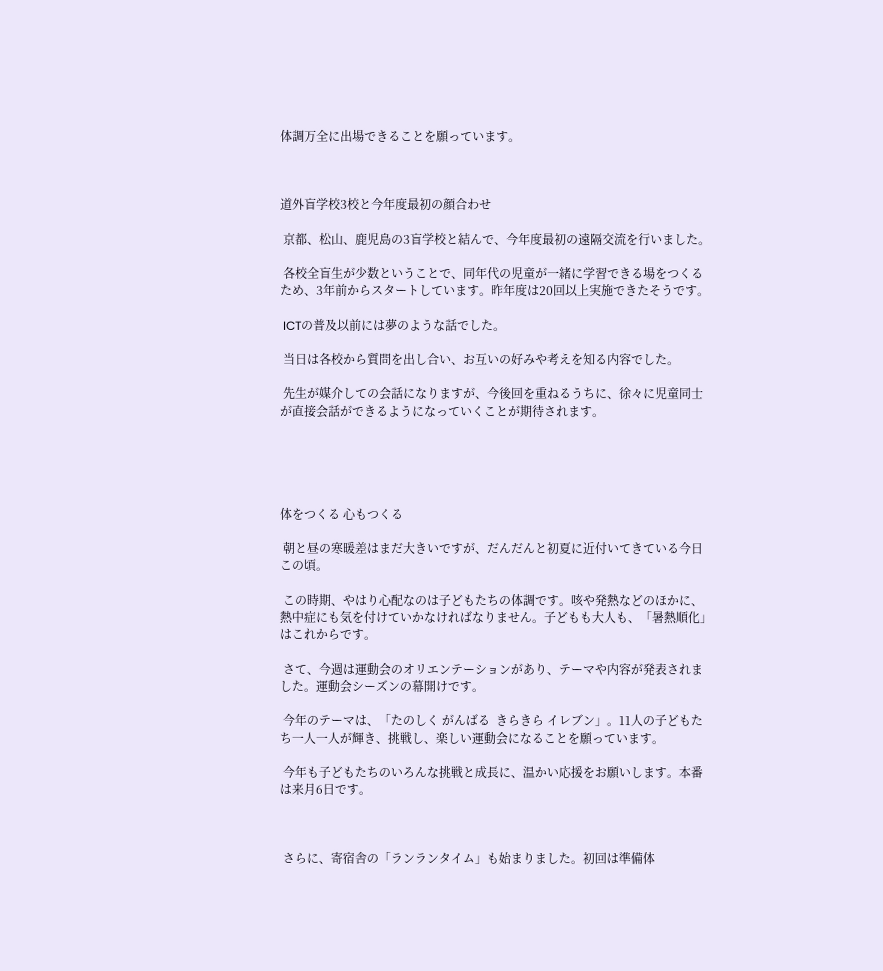体調万全に出場できることを願っています。



道外盲学校3校と今年度最初の顔合わせ

 京都、松山、鹿児島の3盲学校と結んで、今年度最初の遠隔交流を行いました。

 各校全盲生が少数ということで、同年代の児童が一緒に学習できる場をつくるため、3年前からスタートしています。昨年度は20回以上実施できたそうです。

 ICTの普及以前には夢のような話でした。

 当日は各校から質問を出し合い、お互いの好みや考えを知る内容でした。

 先生が媒介しての会話になりますが、今後回を重ねるうちに、徐々に児童同士が直接会話ができるようになっていくことが期待されます。





体をつくる 心もつくる

 朝と昼の寒暖差はまだ大きいですが、だんだんと初夏に近付いてきている今日この頃。

 この時期、やはり心配なのは子どもたちの体調です。咳や発熱などのほかに、熱中症にも気を付けていかなければなりません。子どもも大人も、「暑熱順化」はこれからです。

 さて、今週は運動会のオリエンテーションがあり、テーマや内容が発表されました。運動会シーズンの幕開けです。

 今年のテーマは、「たのしく がんばる  きらきら イレブン」。11人の子どもたち一人一人が輝き、挑戦し、楽しい運動会になることを願っています。

 今年も子どもたちのいろんな挑戦と成長に、温かい応援をお願いします。本番は来月6日です。



 さらに、寄宿舎の「ランランタイム」も始まりました。初回は準備体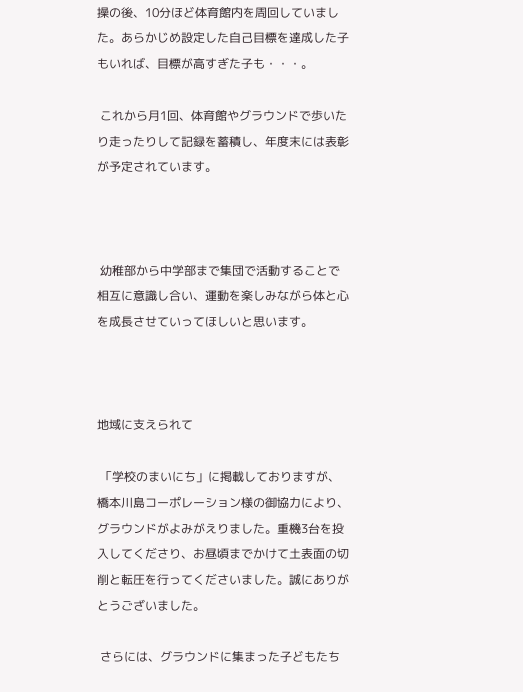操の後、10分ほど体育館内を周回していました。あらかじめ設定した自己目標を達成した子もいれば、目標が高すぎた子も・・・。

 これから月1回、体育館やグラウンドで歩いたり走ったりして記録を蓄積し、年度末には表彰が予定されています。



 幼稚部から中学部まで集団で活動することで相互に意識し合い、運動を楽しみながら体と心を成長させていってほしいと思います。



地域に支えられて

 「学校のまいにち」に掲載しておりますが、橋本川島コーポレーション様の御協力により、グラウンドがよみがえりました。重機3台を投入してくださり、お昼頃までかけて土表面の切削と転圧を行ってくださいました。誠にありがとうございました。

 さらには、グラウンドに集まった子どもたち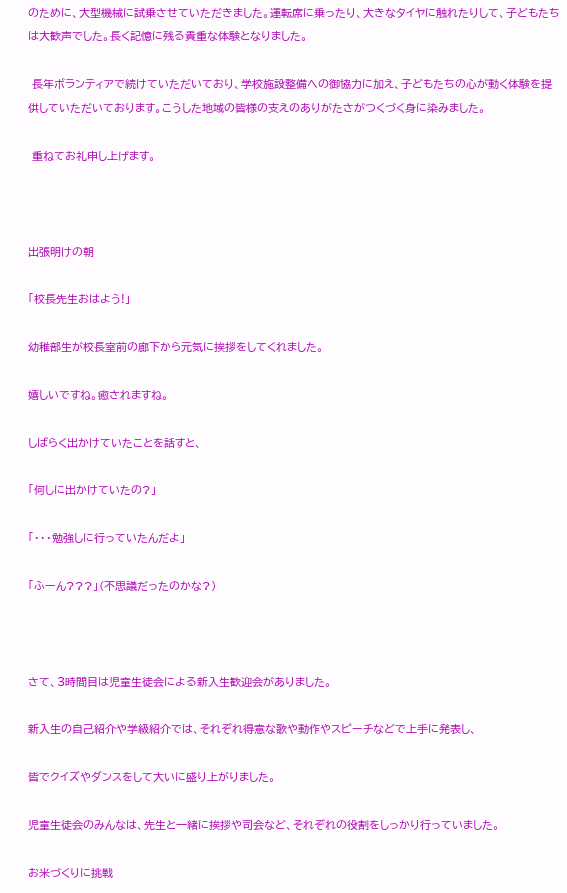のために、大型機械に試乗させていただきました。運転席に乗ったり、大きなタイヤに触れたりして、子どもたちは大歓声でした。長く記憶に残る貴重な体験となりました。

 長年ボランティアで続けていただいており、学校施設整備への御協力に加え、子どもたちの心が動く体験を提供していただいております。こうした地域の皆様の支えのありがたさがつくづく身に染みました。

 重ねてお礼申し上げます。



出張明けの朝

「校長先生おはよう!」

幼稚部生が校長室前の廊下から元気に挨拶をしてくれました。

嬉しいですね。癒されますね。

しばらく出かけていたことを話すと、

「何しに出かけていたの?」

「・・・勉強しに行っていたんだよ」

「ふーん???」(不思議だったのかな?)



さて、3時間目は児童生徒会による新入生歓迎会がありました。

新入生の自己紹介や学級紹介では、それぞれ得意な歌や動作やスピーチなどで上手に発表し、

皆でクイズやダンスをして大いに盛り上がりました。

児童生徒会のみんなは、先生と一緒に挨拶や司会など、それぞれの役割をしっかり行っていました。

お米づくりに挑戦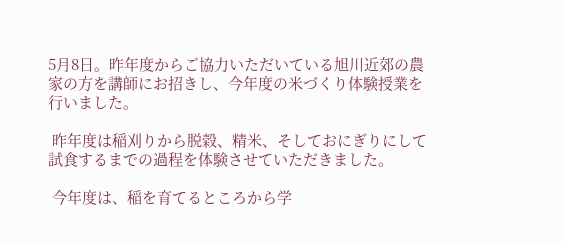5月8日。昨年度からご協力いただいている旭川近郊の農家の方を講師にお招きし、今年度の米づくり体験授業を行いました。

 昨年度は稲刈りから脱穀、精米、そしておにぎりにして試食するまでの過程を体験させていただきました。

 今年度は、稲を育てるところから学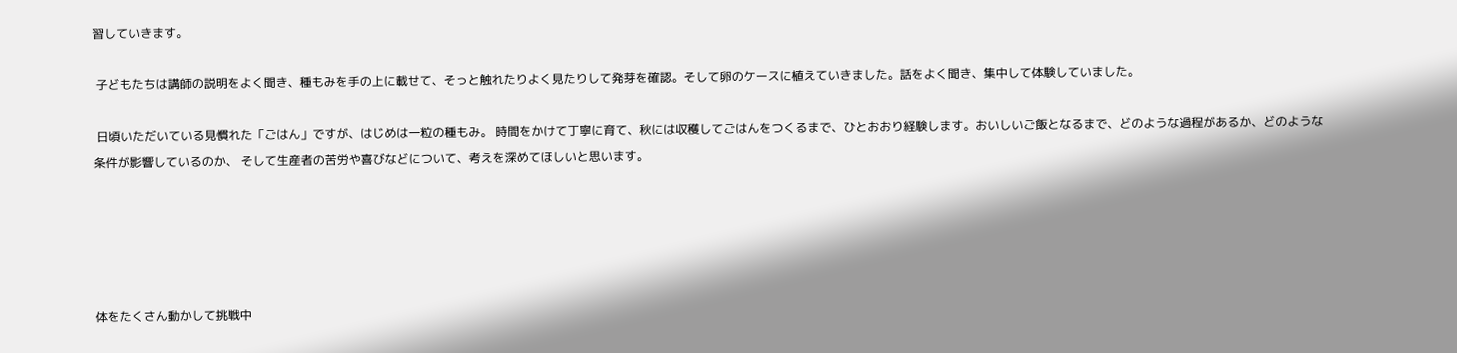習していきます。

 子どもたちは講師の説明をよく聞き、種もみを手の上に載せて、そっと触れたりよく見たりして発芽を確認。そして卵のケースに植えていきました。話をよく聞き、集中して体験していました。

 日頃いただいている見慣れた「ごはん」ですが、はじめは一粒の種もみ。 時間をかけて丁寧に育て、秋には収穫してごはんをつくるまで、ひとおおり経験します。おいしいご飯となるまで、どのような過程があるか、どのような条件が影響しているのか、 そして生産者の苦労や喜びなどについて、考えを深めてほしいと思います。





体をたくさん動かして挑戦中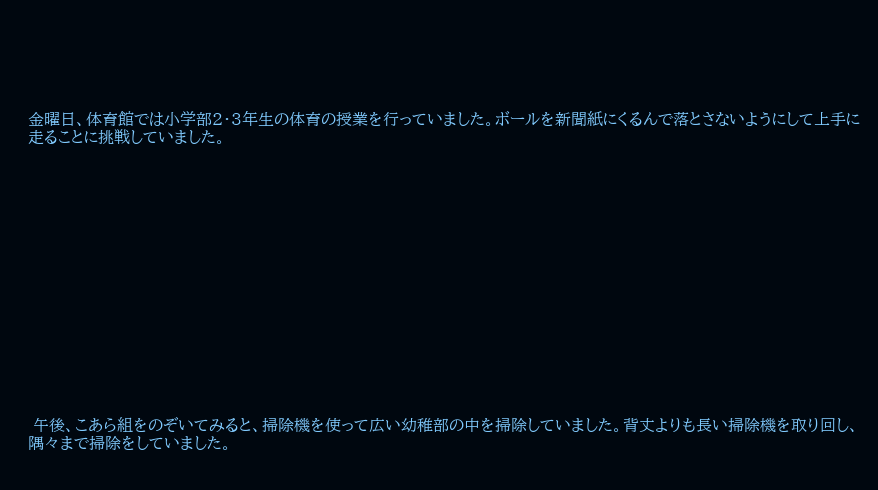金曜日、体育館では小学部2・3年生の体育の授業を行っていました。ボールを新聞紙にくるんで落とさないようにして上手に走ることに挑戦していました。















 午後、こあら組をのぞいてみると、掃除機を使って広い幼稚部の中を掃除していました。背丈よりも長い掃除機を取り回し、隅々まで掃除をしていました。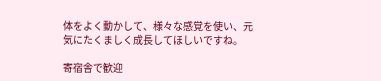体をよく動かして、様々な感覚を使い、元気にたくましく成長してほしいですね。

寄宿舎で歓迎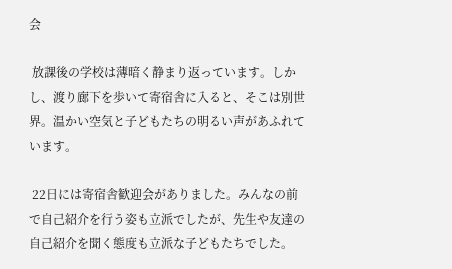会

 放課後の学校は薄暗く静まり返っています。しかし、渡り廊下を歩いて寄宿舎に入ると、そこは別世界。温かい空気と子どもたちの明るい声があふれています。

 22日には寄宿舎歓迎会がありました。みんなの前で自己紹介を行う姿も立派でしたが、先生や友達の自己紹介を聞く態度も立派な子どもたちでした。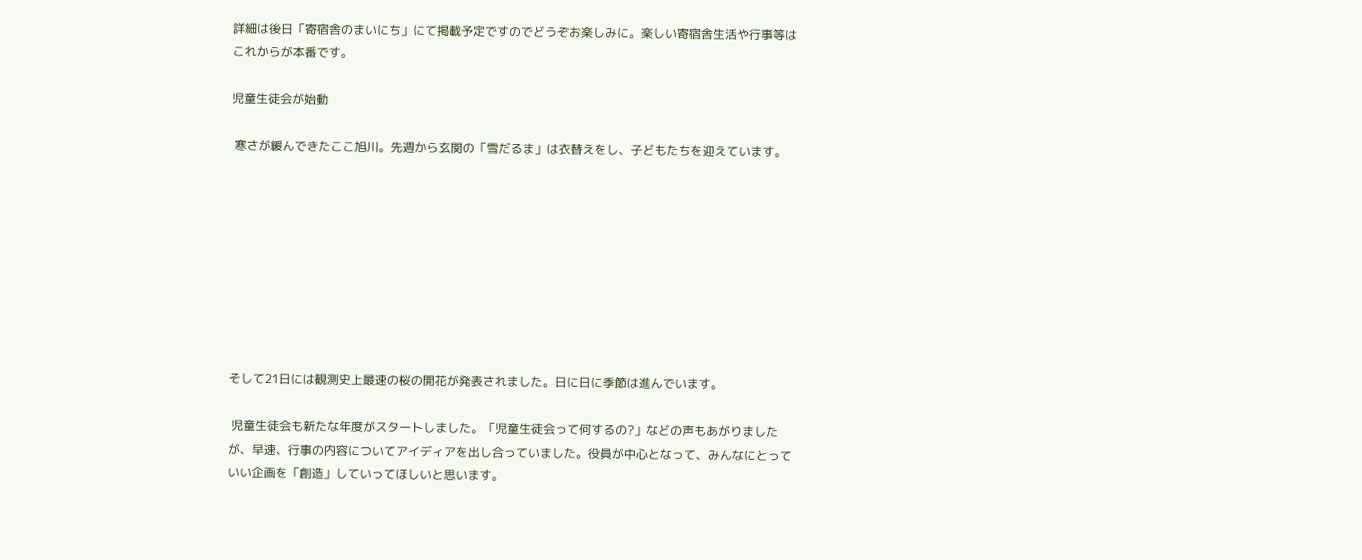詳細は後日「寄宿舎のまいにち」にて掲載予定ですのでどうぞお楽しみに。楽しい寄宿舎生活や行事等はこれからが本番です。

児童生徒会が始動

 寒さが緩んできたここ旭川。先週から玄関の「雪だるま」は衣替えをし、子どもたちを迎えています。









そして21日には観測史上最速の桜の開花が発表されました。日に日に季節は進んでいます。

 児童生徒会も新たな年度がスタートしました。「児童生徒会って何するの?」などの声もあがりましたが、早速、行事の内容についてアイディアを出し合っていました。役員が中心となって、みんなにとっていい企画を「創造」していってほしいと思います。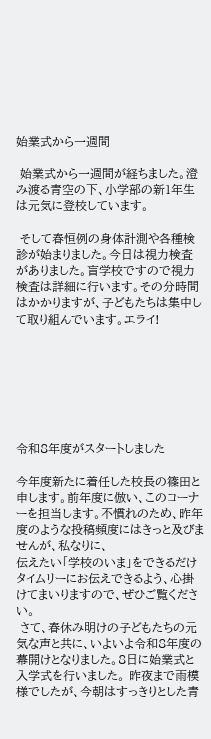始業式から一週間

 始業式から一週間が経ちました。澄み渡る青空の下、小学部の新1年生は元気に登校しています。

 そして春恒例の身体計測や各種検診が始まりました。今日は視力検査がありました。盲学校ですので視力検査は詳細に行います。その分時間はかかりますが、子どもたちは集中して取り組んでいます。エライ!







令和8年度がスタートしました

今年度新たに着任した校長の篠田と申します。前年度に倣い、このコーナーを担当します。不慣れのため、昨年度のような投稿頻度にはきっと及びませんが、私なりに、                              伝えたい「学校のいま」をできるだけタイムリーにお伝えできるよう、心掛けてまいりますので、ぜひご覧ください。
 さて、春休み明けの子どもたちの元気な声と共に、いよいよ令和8年度の幕開けとなりました。8日に始業式と入学式を行いました。 昨夜まで雨模様でしたが、今朝はすっきりとした青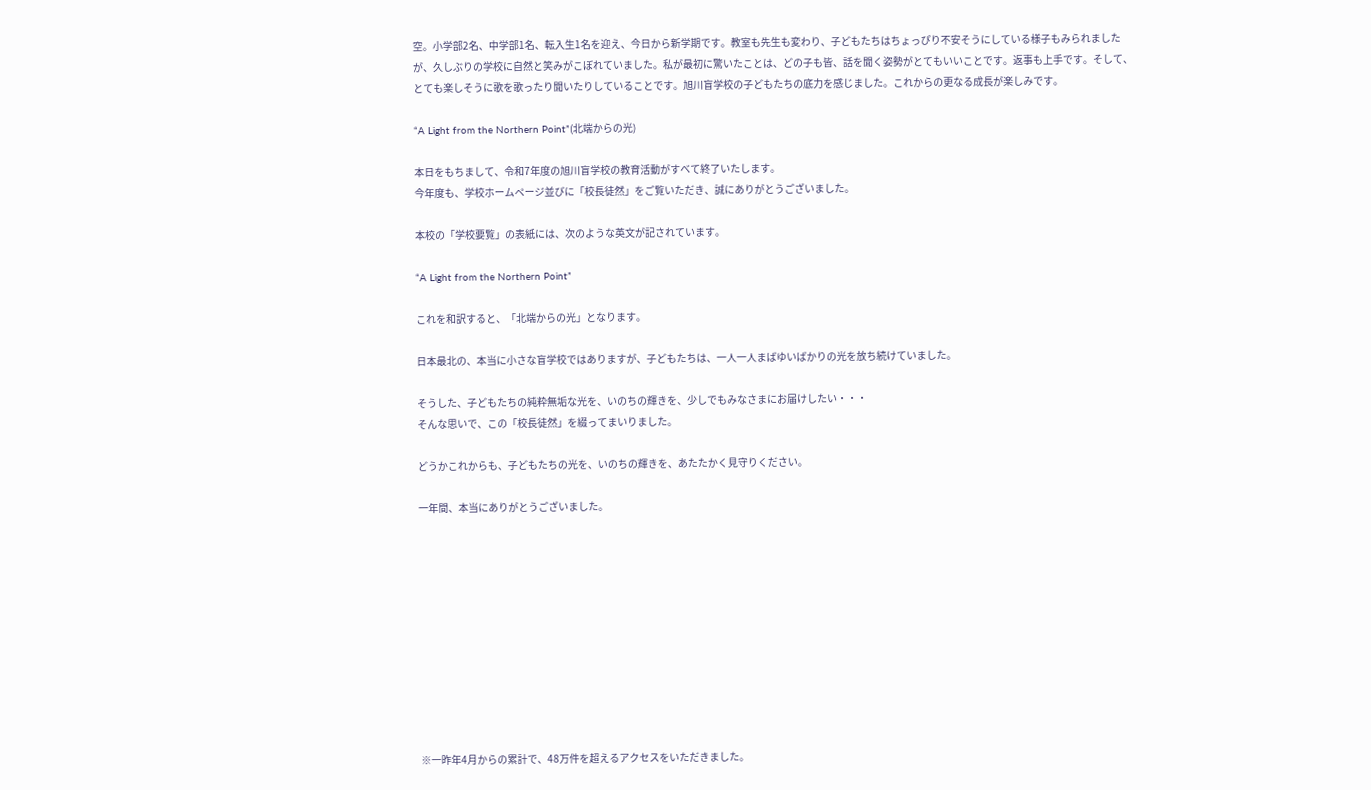空。小学部2名、中学部1名、転入生1名を迎え、今日から新学期です。教室も先生も変わり、子どもたちはちょっぴり不安そうにしている様子もみられましたが、久しぶりの学校に自然と笑みがこぼれていました。私が最初に驚いたことは、どの子も皆、話を聞く姿勢がとてもいいことです。返事も上手です。そして、とても楽しそうに歌を歌ったり聞いたりしていることです。旭川盲学校の子どもたちの底力を感じました。これからの更なる成長が楽しみです。

“A Light from the Northern Point”(北端からの光)

本日をもちまして、令和7年度の旭川盲学校の教育活動がすべて終了いたします。
今年度も、学校ホームページ並びに「校長徒然」をご覧いただき、誠にありがとうございました。

本校の「学校要覧」の表紙には、次のような英文が記されています。

“A Light from the Northern Point”

これを和訳すると、「北端からの光」となります。

日本最北の、本当に小さな盲学校ではありますが、子どもたちは、一人一人まばゆいばかりの光を放ち続けていました。

そうした、子どもたちの純粋無垢な光を、いのちの輝きを、少しでもみなさまにお届けしたい・・・
そんな思いで、この「校長徒然」を綴ってまいりました。

どうかこれからも、子どもたちの光を、いのちの輝きを、あたたかく見守りください。

一年間、本当にありがとうございました。











※一昨年4月からの累計で、48万件を超えるアクセスをいただきました。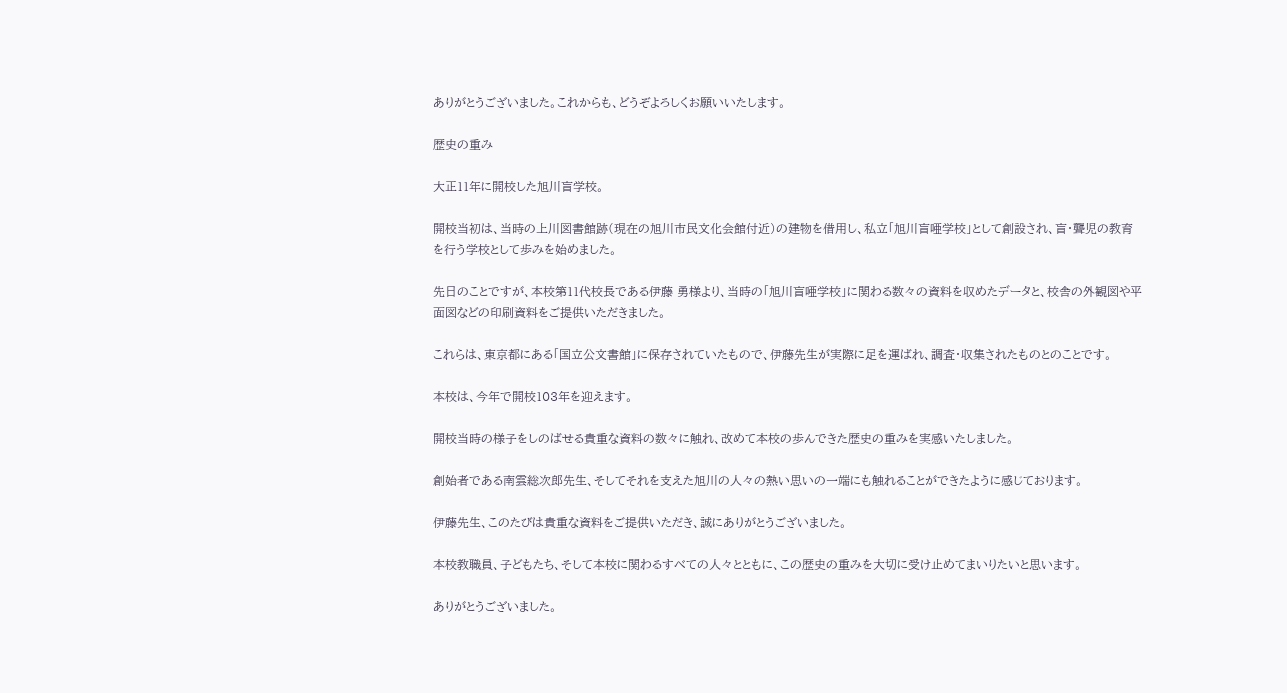ありがとうございました。これからも、どうぞよろしくお願いいたします。

歴史の重み

大正11年に開校した旭川盲学校。

開校当初は、当時の上川図書館跡(現在の旭川市民文化会館付近)の建物を借用し、私立「旭川盲唖学校」として創設され、盲・聾児の教育を行う学校として歩みを始めました。

先日のことですが、本校第11代校長である伊藤 勇様より、当時の「旭川盲唖学校」に関わる数々の資料を収めたデータと、校舎の外観図や平面図などの印刷資料をご提供いただきました。

これらは、東京都にある「国立公文書館」に保存されていたもので、伊藤先生が実際に足を運ばれ、調査・収集されたものとのことです。

本校は、今年で開校103年を迎えます。

開校当時の様子をしのばせる貴重な資料の数々に触れ、改めて本校の歩んできた歴史の重みを実感いたしました。

創始者である南雲総次郎先生、そしてそれを支えた旭川の人々の熱い思いの一端にも触れることができたように感じております。

伊藤先生、このたびは貴重な資料をご提供いただき、誠にありがとうございました。

本校教職員、子どもたち、そして本校に関わるすべての人々とともに、この歴史の重みを大切に受け止めてまいりたいと思います。

ありがとうございました。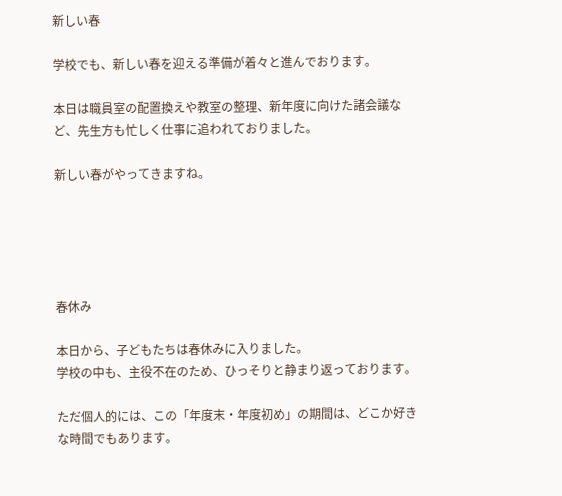新しい春

学校でも、新しい春を迎える準備が着々と進んでおります。

本日は職員室の配置換えや教室の整理、新年度に向けた諸会議など、先生方も忙しく仕事に追われておりました。

新しい春がやってきますね。





春休み

本日から、子どもたちは春休みに入りました。
学校の中も、主役不在のため、ひっそりと静まり返っております。

ただ個人的には、この「年度末・年度初め」の期間は、どこか好きな時間でもあります。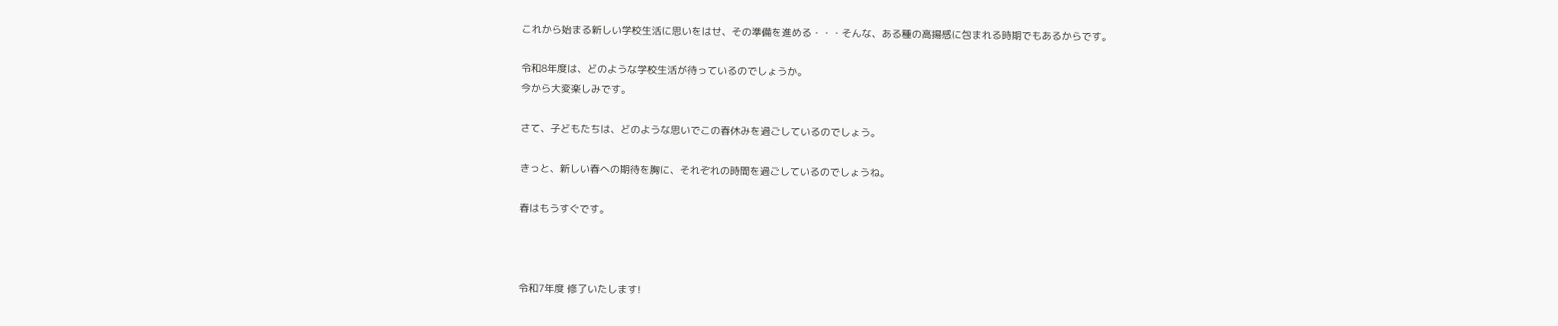これから始まる新しい学校生活に思いをはせ、その準備を進める・・・そんな、ある種の高揚感に包まれる時期でもあるからです。

令和8年度は、どのような学校生活が待っているのでしょうか。
今から大変楽しみです。

さて、子どもたちは、どのような思いでこの春休みを過ごしているのでしょう。

きっと、新しい春への期待を胸に、それぞれの時間を過ごしているのでしょうね。

春はもうすぐです。



令和7年度 修了いたします!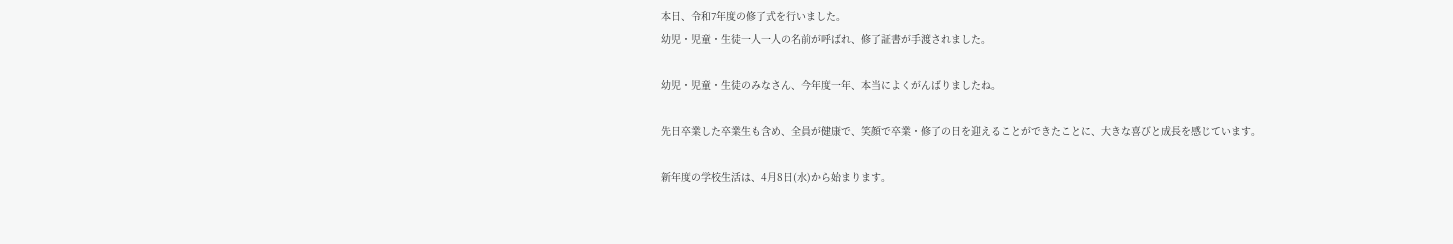本日、令和7年度の修了式を行いました。
幼児・児童・生徒一人一人の名前が呼ばれ、修了証書が手渡されました。

幼児・児童・生徒のみなさん、今年度一年、本当によくがんばりましたね。

先日卒業した卒業生も含め、全員が健康で、笑顔で卒業・修了の日を迎えることができたことに、大きな喜びと成長を感じています。

新年度の学校生活は、4月8日(水)から始まります。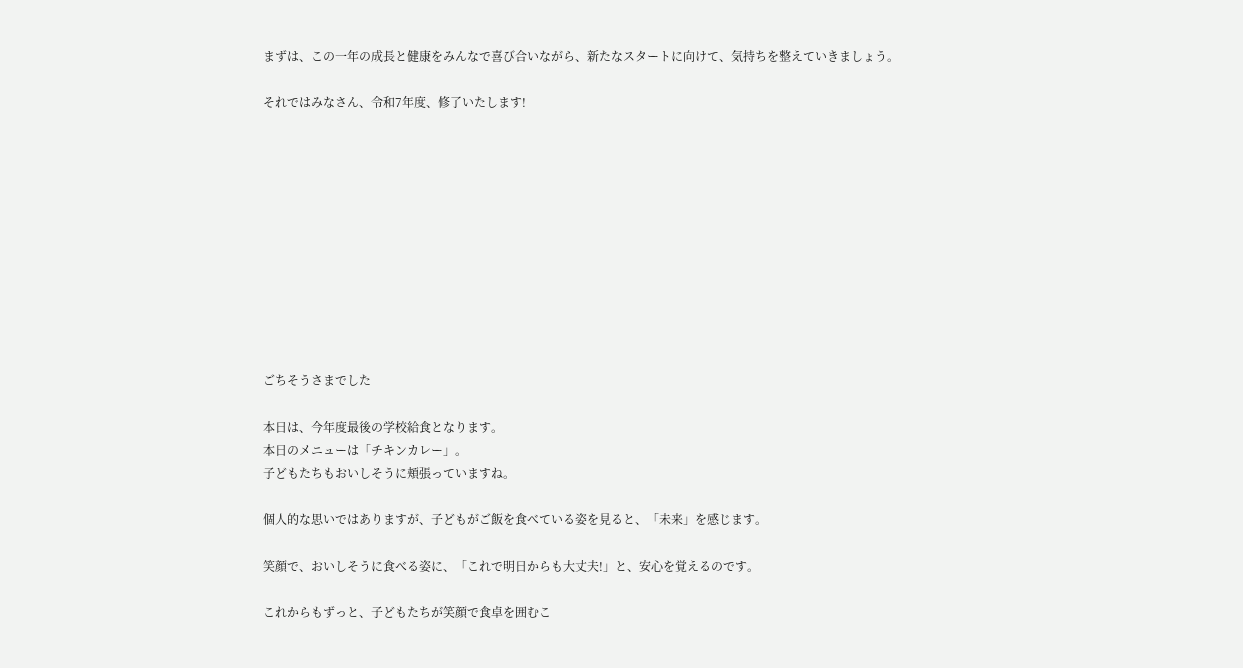まずは、この一年の成長と健康をみんなで喜び合いながら、新たなスタートに向けて、気持ちを整えていきましょう。

それではみなさん、令和7年度、修了いたします!











ごちそうさまでした

本日は、今年度最後の学校給食となります。
本日のメニューは「チキンカレー」。
子どもたちもおいしそうに頬張っていますね。

個人的な思いではありますが、子どもがご飯を食べている姿を見ると、「未来」を感じます。

笑顔で、おいしそうに食べる姿に、「これで明日からも大丈夫!」と、安心を覚えるのです。

これからもずっと、子どもたちが笑顔で食卓を囲むこ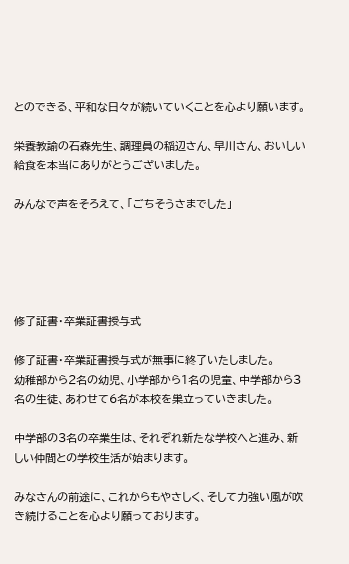とのできる、平和な日々が続いていくことを心より願います。

栄養教諭の石森先生、調理員の稲辺さん、早川さん、おいしい給食を本当にありがとうございました。

みんなで声をそろえて、「ごちそうさまでした」





修了証書・卒業証書授与式

修了証書・卒業証書授与式が無事に終了いたしました。
幼稚部から2名の幼児、小学部から1名の児童、中学部から3名の生徒、あわせて6名が本校を巣立っていきました。

中学部の3名の卒業生は、それぞれ新たな学校へと進み、新しい仲間との学校生活が始まります。

みなさんの前途に、これからもやさしく、そして力強い風が吹き続けることを心より願っております。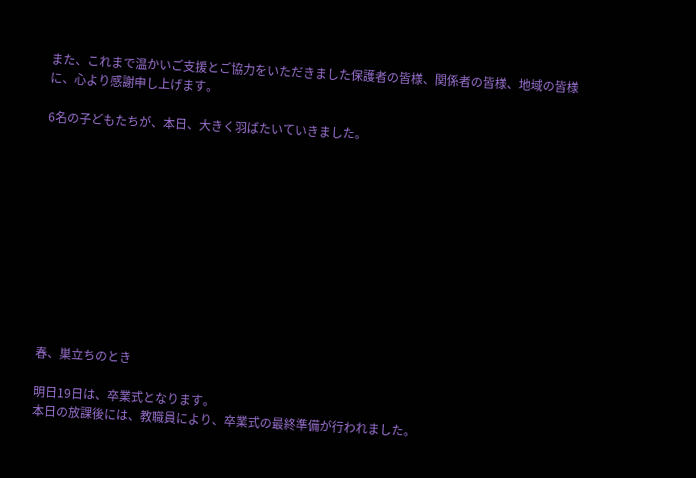また、これまで温かいご支援とご協力をいただきました保護者の皆様、関係者の皆様、地域の皆様に、心より感謝申し上げます。

6名の子どもたちが、本日、大きく羽ばたいていきました。











春、巣立ちのとき

明日19日は、卒業式となります。
本日の放課後には、教職員により、卒業式の最終準備が行われました。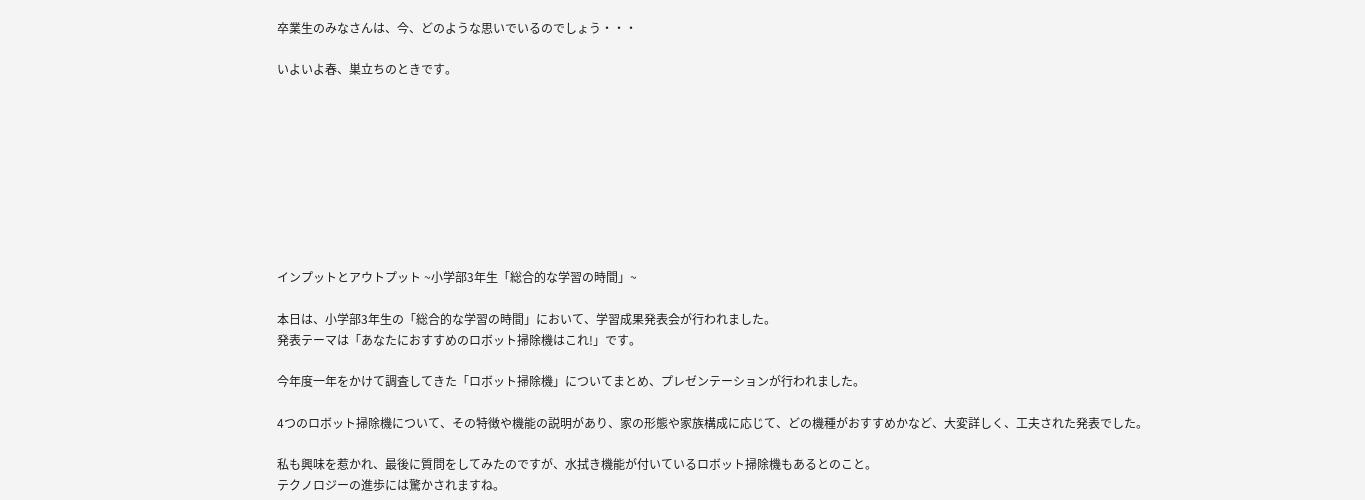卒業生のみなさんは、今、どのような思いでいるのでしょう・・・

いよいよ春、巣立ちのときです。









インプットとアウトプット ~小学部3年生「総合的な学習の時間」~

本日は、小学部3年生の「総合的な学習の時間」において、学習成果発表会が行われました。
発表テーマは「あなたにおすすめのロボット掃除機はこれ!」です。

今年度一年をかけて調査してきた「ロボット掃除機」についてまとめ、プレゼンテーションが行われました。

4つのロボット掃除機について、その特徴や機能の説明があり、家の形態や家族構成に応じて、どの機種がおすすめかなど、大変詳しく、工夫された発表でした。

私も興味を惹かれ、最後に質問をしてみたのですが、水拭き機能が付いているロボット掃除機もあるとのこと。
テクノロジーの進歩には驚かされますね。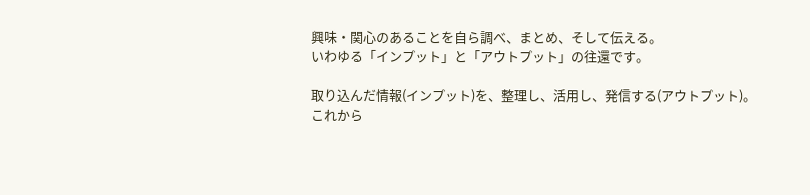興味・関心のあることを自ら調べ、まとめ、そして伝える。
いわゆる「インプット」と「アウトプット」の往還です。

取り込んだ情報(インプット)を、整理し、活用し、発信する(アウトプット)。
これから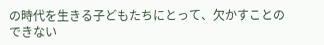の時代を生きる子どもたちにとって、欠かすことのできない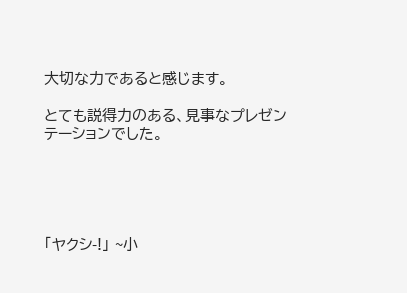大切な力であると感じます。

とても説得力のある、見事なプレゼンテーションでした。





「ヤクシ-!」 ~小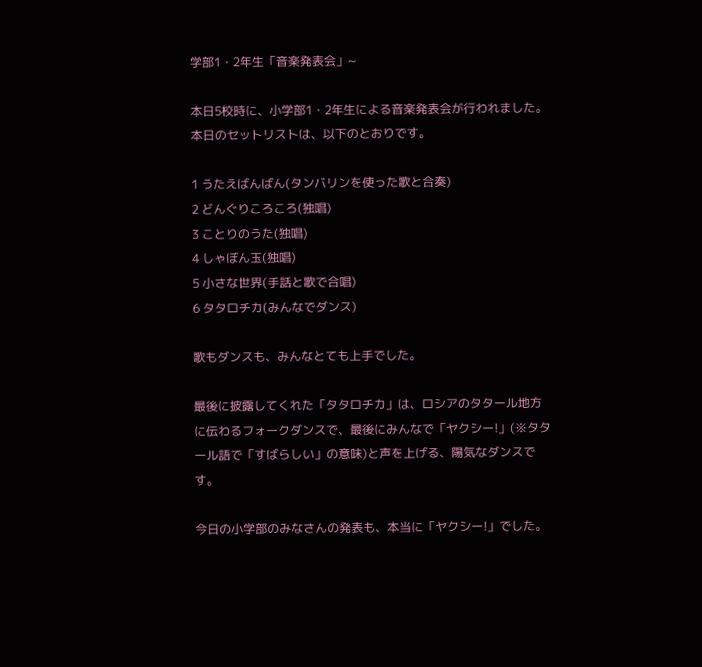学部1・2年生「音楽発表会」~

本日5校時に、小学部1・2年生による音楽発表会が行われました。
本日のセットリストは、以下のとおりです。

1 うたえばんばん(タンバリンを使った歌と合奏)
2 どんぐりころころ(独唱)
3 ことりのうた(独唱)
4 しゃぼん玉(独唱)
5 小さな世界(手話と歌で合唱)
6 タタロチカ(みんなでダンス)

歌もダンスも、みんなとても上手でした。

最後に披露してくれた「タタロチカ」は、ロシアのタタール地方に伝わるフォークダンスで、最後にみんなで「ヤクシー!」(※タタール語で「すばらしい」の意味)と声を上げる、陽気なダンスです。

今日の小学部のみなさんの発表も、本当に「ヤクシー!」でした。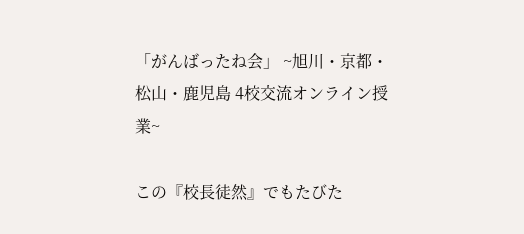「がんばったね会」 ~旭川・京都・松山・鹿児島 4校交流オンライン授業~

この『校長徒然』でもたびた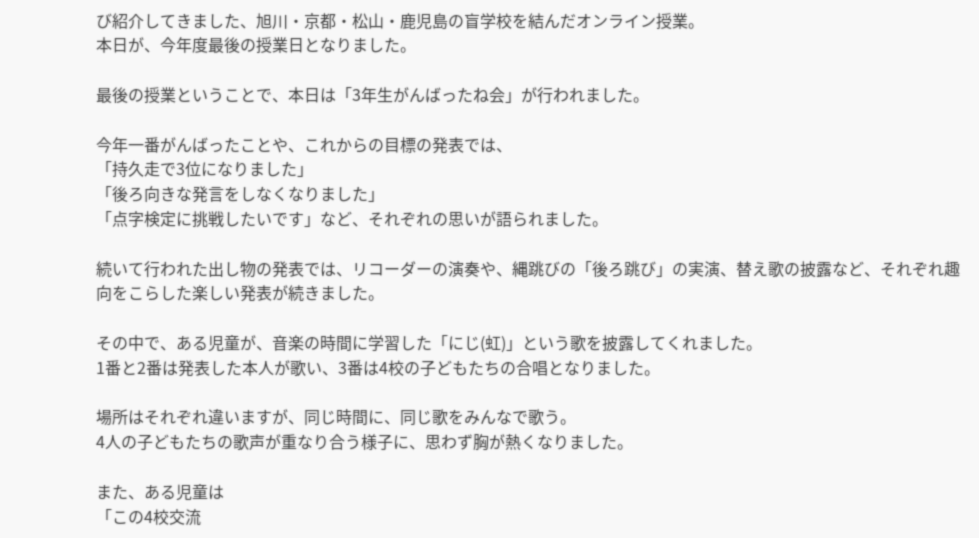び紹介してきました、旭川・京都・松山・鹿児島の盲学校を結んだオンライン授業。
本日が、今年度最後の授業日となりました。

最後の授業ということで、本日は「3年生がんばったね会」が行われました。

今年一番がんばったことや、これからの目標の発表では、
「持久走で3位になりました」
「後ろ向きな発言をしなくなりました」
「点字検定に挑戦したいです」など、それぞれの思いが語られました。

続いて行われた出し物の発表では、リコーダーの演奏や、縄跳びの「後ろ跳び」の実演、替え歌の披露など、それぞれ趣向をこらした楽しい発表が続きました。

その中で、ある児童が、音楽の時間に学習した「にじ(虹)」という歌を披露してくれました。
1番と2番は発表した本人が歌い、3番は4校の子どもたちの合唱となりました。

場所はそれぞれ違いますが、同じ時間に、同じ歌をみんなで歌う。
4人の子どもたちの歌声が重なり合う様子に、思わず胸が熱くなりました。

また、ある児童は
「この4校交流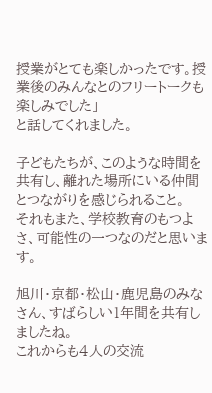授業がとても楽しかったです。授業後のみんなとのフリートークも楽しみでした」
と話してくれました。

子どもたちが、このような時間を共有し、離れた場所にいる仲間とつながりを感じられること。
それもまた、学校教育のもつよさ、可能性の一つなのだと思います。

旭川・京都・松山・鹿児島のみなさん、すばらしい1年間を共有しましたね。
これからも4人の交流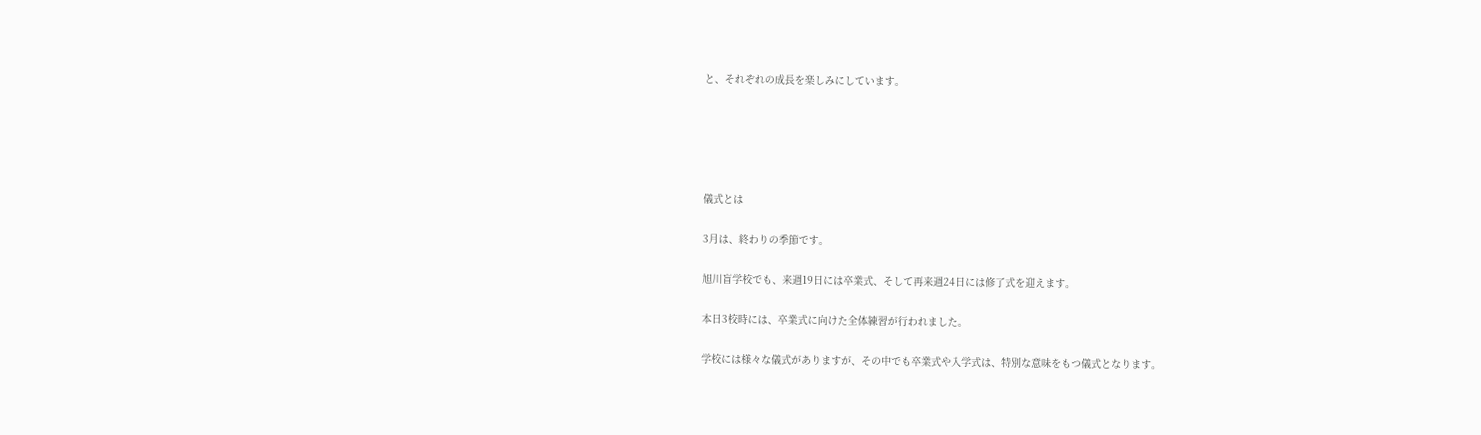と、それぞれの成長を楽しみにしています。





儀式とは

3月は、終わりの季節です。

旭川盲学校でも、来週19日には卒業式、そして再来週24日には修了式を迎えます。

本日3校時には、卒業式に向けた全体練習が行われました。

学校には様々な儀式がありますが、その中でも卒業式や入学式は、特別な意味をもつ儀式となります。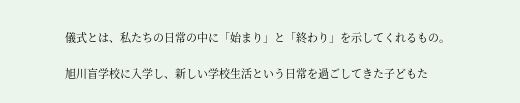儀式とは、私たちの日常の中に「始まり」と「終わり」を示してくれるもの。

旭川盲学校に入学し、新しい学校生活という日常を過ごしてきた子どもた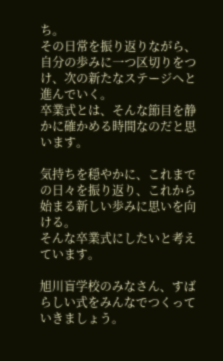ち。
その日常を振り返りながら、自分の歩みに一つ区切りをつけ、次の新たなステージへと進んでいく。
卒業式とは、そんな節目を静かに確かめる時間なのだと思います。

気持ちを穏やかに、これまでの日々を振り返り、これから始まる新しい歩みに思いを向ける。
そんな卒業式にしたいと考えています。

旭川盲学校のみなさん、すばらしい式をみんなでつくっていきましょう。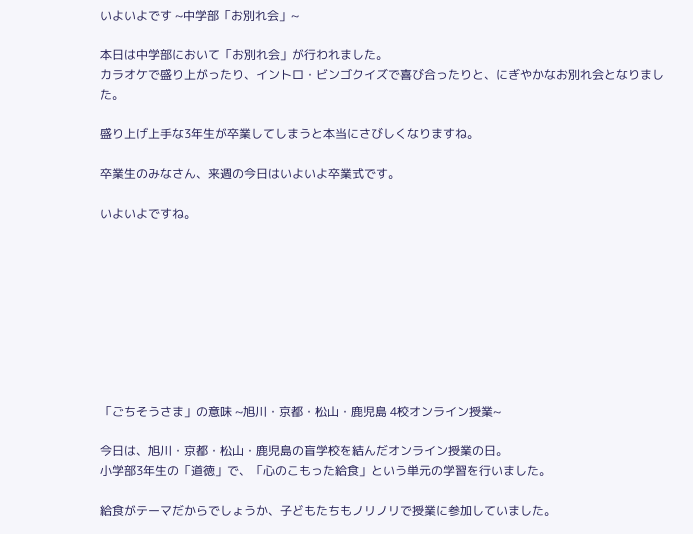いよいよです ~中学部「お別れ会」~

本日は中学部において「お別れ会」が行われました。
カラオケで盛り上がったり、イントロ・ビンゴクイズで喜び合ったりと、にぎやかなお別れ会となりました。

盛り上げ上手な3年生が卒業してしまうと本当にさびしくなりますね。

卒業生のみなさん、来週の今日はいよいよ卒業式です。

いよいよですね。









「ごちそうさま」の意味 ~旭川・京都・松山・鹿児島 4校オンライン授業~

今日は、旭川・京都・松山・鹿児島の盲学校を結んだオンライン授業の日。
小学部3年生の「道徳」で、「心のこもった給食」という単元の学習を行いました。

給食がテーマだからでしょうか、子どもたちもノリノリで授業に参加していました。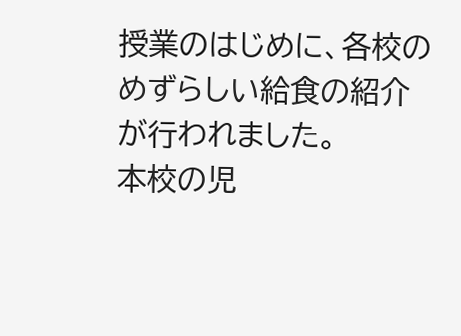授業のはじめに、各校のめずらしい給食の紹介が行われました。
本校の児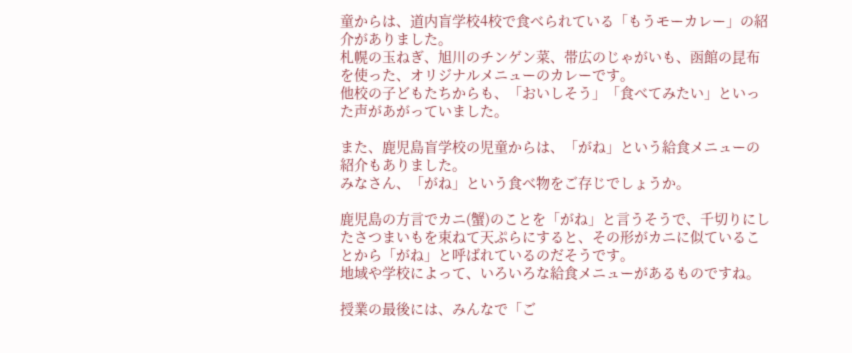童からは、道内盲学校4校で食べられている「もうモーカレー」の紹介がありました。
札幌の玉ねぎ、旭川のチンゲン菜、帯広のじゃがいも、函館の昆布を使った、オリジナルメニューのカレーです。
他校の子どもたちからも、「おいしそう」「食べてみたい」といった声があがっていました。

また、鹿児島盲学校の児童からは、「がね」という給食メニューの紹介もありました。
みなさん、「がね」という食べ物をご存じでしょうか。

鹿児島の方言でカニ(蟹)のことを「がね」と言うそうで、千切りにしたさつまいもを束ねて天ぷらにすると、その形がカニに似ていることから「がね」と呼ばれているのだそうです。
地域や学校によって、いろいろな給食メニューがあるものですね。

授業の最後には、みんなで「ご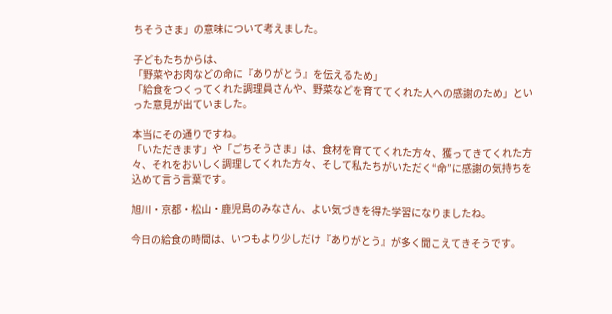ちそうさま」の意味について考えました。

子どもたちからは、
「野菜やお肉などの命に『ありがとう』を伝えるため」
「給食をつくってくれた調理員さんや、野菜などを育ててくれた人への感謝のため」といった意見が出ていました。

本当にその通りですね。
「いただきます」や「ごちそうさま」は、食材を育ててくれた方々、獲ってきてくれた方々、それをおいしく調理してくれた方々、そして私たちがいただく“命”に感謝の気持ちを込めて言う言葉です。

旭川・京都・松山・鹿児島のみなさん、よい気づきを得た学習になりましたね。

今日の給食の時間は、いつもより少しだけ『ありがとう』が多く聞こえてきそうです。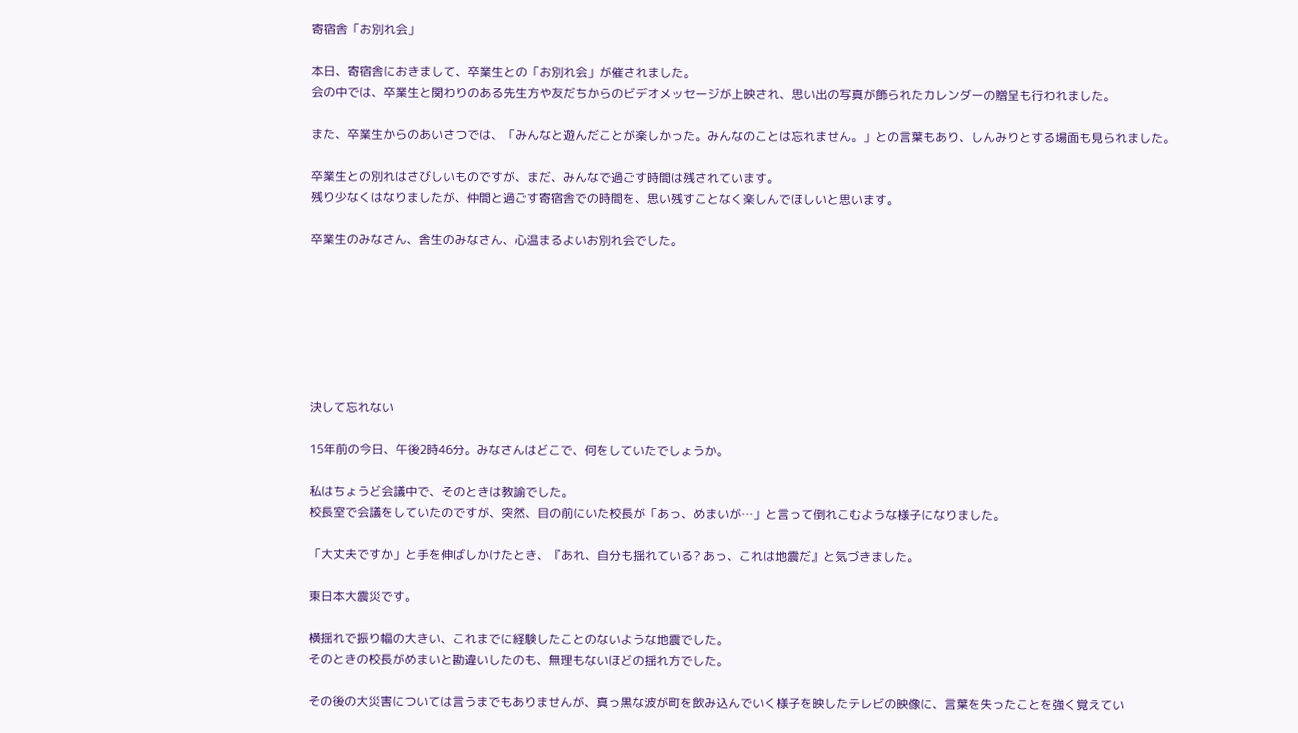寄宿舎「お別れ会」

本日、寄宿舎におきまして、卒業生との「お別れ会」が催されました。
会の中では、卒業生と関わりのある先生方や友だちからのビデオメッセージが上映され、思い出の写真が飾られたカレンダーの贈呈も行われました。

また、卒業生からのあいさつでは、「みんなと遊んだことが楽しかった。みんなのことは忘れません。」との言葉もあり、しんみりとする場面も見られました。

卒業生との別れはさびしいものですが、まだ、みんなで過ごす時間は残されています。
残り少なくはなりましたが、仲間と過ごす寄宿舎での時間を、思い残すことなく楽しんでほしいと思います。

卒業生のみなさん、舎生のみなさん、心温まるよいお別れ会でした。







決して忘れない

15年前の今日、午後2時46分。みなさんはどこで、何をしていたでしょうか。

私はちょうど会議中で、そのときは教諭でした。
校長室で会議をしていたのですが、突然、目の前にいた校長が「あっ、めまいが…」と言って倒れこむような様子になりました。

「大丈夫ですか」と手を伸ばしかけたとき、『あれ、自分も揺れている? あっ、これは地震だ』と気づきました。

東日本大震災です。

横揺れで振り幅の大きい、これまでに経験したことのないような地震でした。
そのときの校長がめまいと勘違いしたのも、無理もないほどの揺れ方でした。

その後の大災害については言うまでもありませんが、真っ黒な波が町を飲み込んでいく様子を映したテレビの映像に、言葉を失ったことを強く覚えてい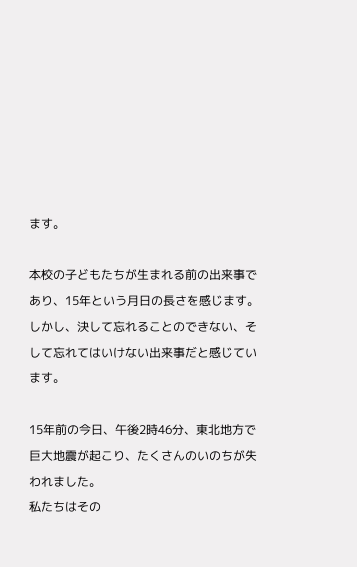ます。

本校の子どもたちが生まれる前の出来事であり、15年という月日の長さを感じます。
しかし、決して忘れることのできない、そして忘れてはいけない出来事だと感じています。

15年前の今日、午後2時46分、東北地方で巨大地震が起こり、たくさんのいのちが失われました。
私たちはその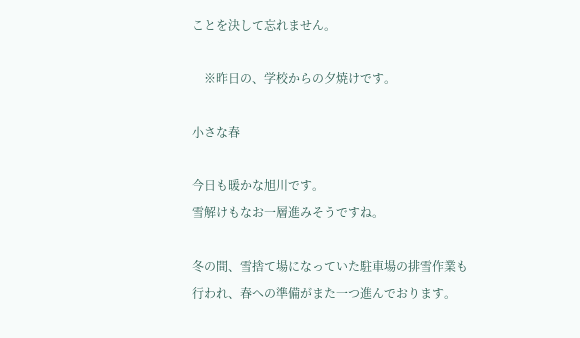ことを決して忘れません。

    ※昨日の、学校からの夕焼けです。

小さな春

今日も暖かな旭川です。
雪解けもなお一層進みそうですね。

冬の間、雪捨て場になっていた駐車場の排雪作業も行われ、春への準備がまた一つ進んでおります。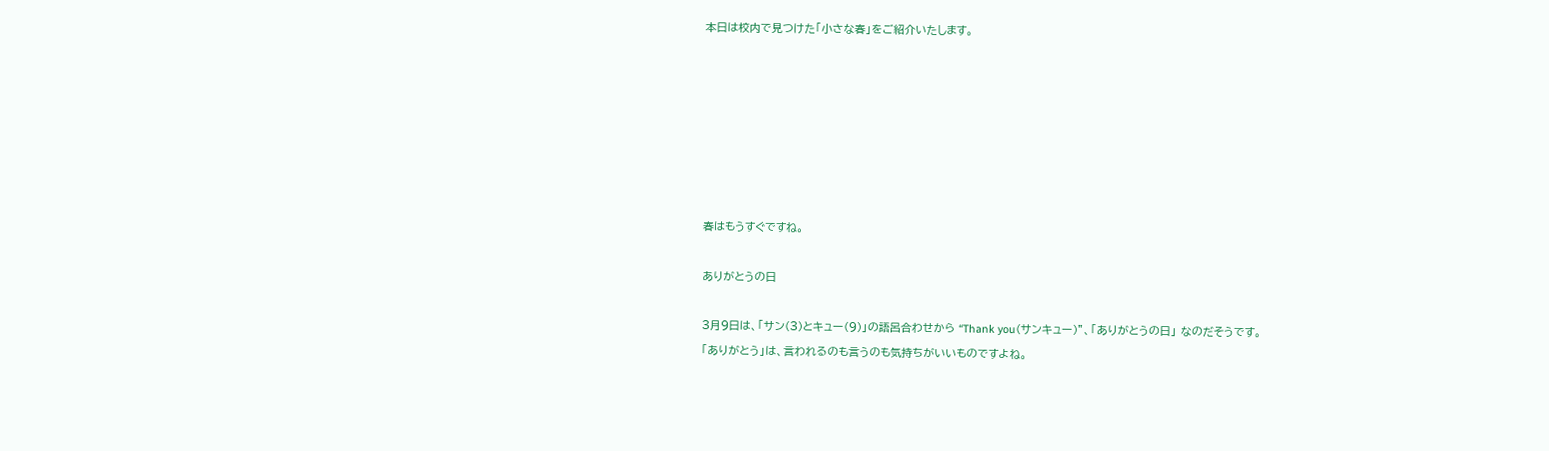本日は校内で見つけた「小さな春」をご紹介いたします。







春はもうすぐですね。

ありがとうの日

3月9日は、「サン(3)とキュー(9)」の語呂合わせから “Thank you(サンキュー)”、「ありがとうの日」 なのだそうです。
「ありがとう」は、言われるのも言うのも気持ちがいいものですよね。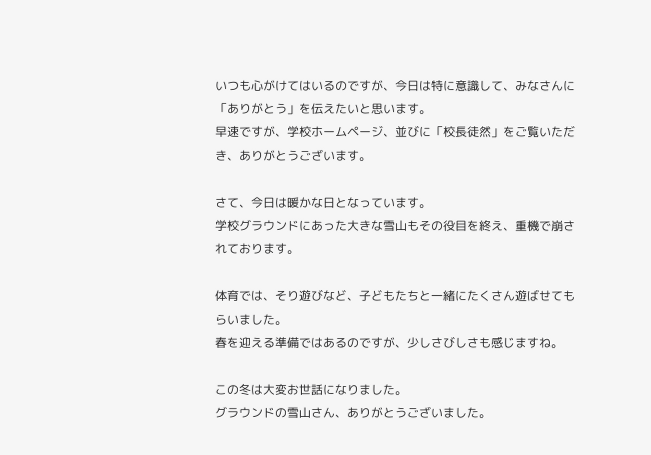いつも心がけてはいるのですが、今日は特に意識して、みなさんに「ありがとう」を伝えたいと思います。
早速ですが、学校ホームページ、並びに「校長徒然」をご覧いただき、ありがとうございます。

さて、今日は暖かな日となっています。
学校グラウンドにあった大きな雪山もその役目を終え、重機で崩されております。

体育では、そり遊びなど、子どもたちと一緒にたくさん遊ばせてもらいました。
春を迎える準備ではあるのですが、少しさびしさも感じますね。

この冬は大変お世話になりました。
グラウンドの雪山さん、ありがとうございました。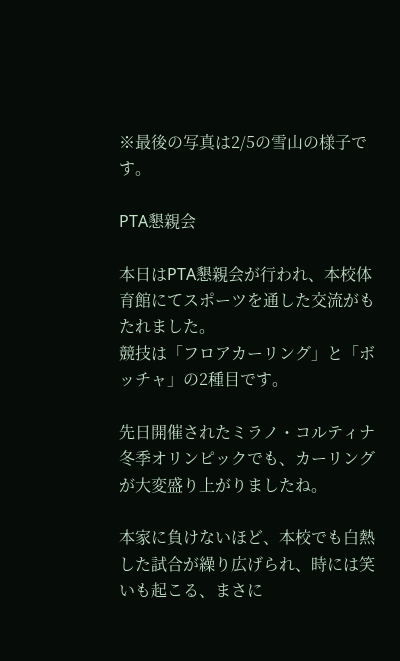※最後の写真は2/5の雪山の様子です。

PTA懇親会

本日はPTA懇親会が行われ、本校体育館にてスポーツを通した交流がもたれました。
競技は「フロアカーリング」と「ボッチャ」の2種目です。

先日開催されたミラノ・コルティナ冬季オリンピックでも、カーリングが大変盛り上がりましたね。

本家に負けないほど、本校でも白熱した試合が繰り広げられ、時には笑いも起こる、まさに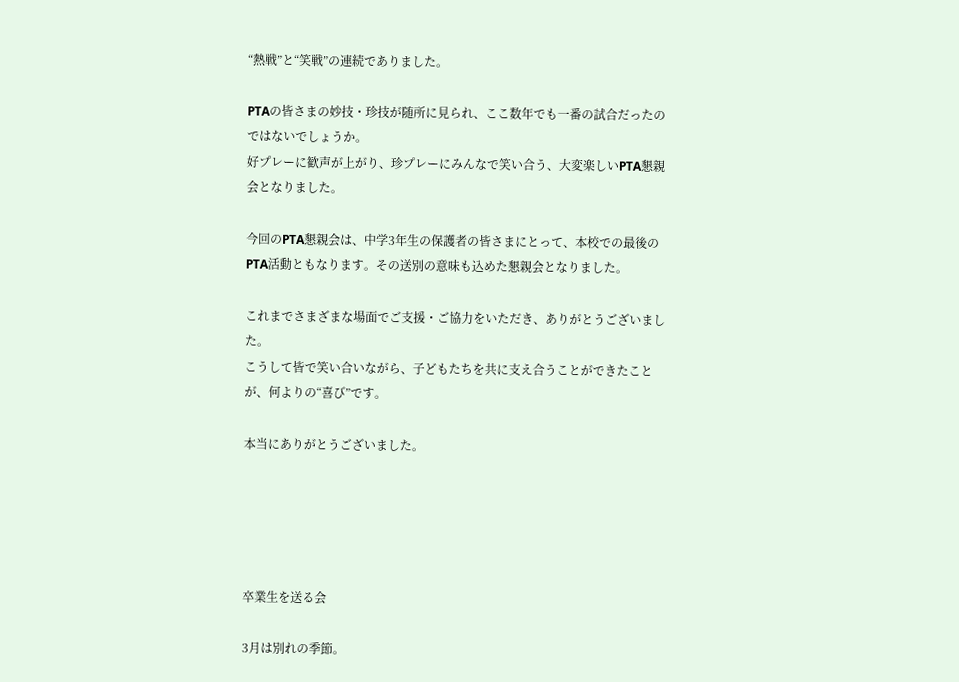“熱戦”と“笑戦”の連続でありました。

PTAの皆さまの妙技・珍技が随所に見られ、ここ数年でも一番の試合だったのではないでしょうか。
好プレーに歓声が上がり、珍プレーにみんなで笑い合う、大変楽しいPTA懇親会となりました。

今回のPTA懇親会は、中学3年生の保護者の皆さまにとって、本校での最後のPTA活動ともなります。その送別の意味も込めた懇親会となりました。

これまでさまざまな場面でご支援・ご協力をいただき、ありがとうございました。
こうして皆で笑い合いながら、子どもたちを共に支え合うことができたことが、何よりの“喜び”です。

本当にありがとうございました。





卒業生を送る会

3月は別れの季節。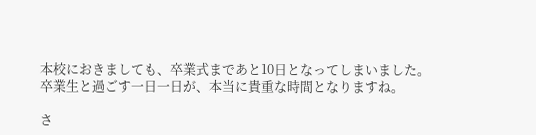本校におきましても、卒業式まであと10日となってしまいました。
卒業生と過ごす一日一日が、本当に貴重な時間となりますね。

さ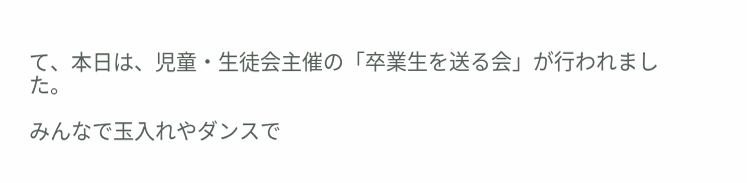て、本日は、児童・生徒会主催の「卒業生を送る会」が行われました。

みんなで玉入れやダンスで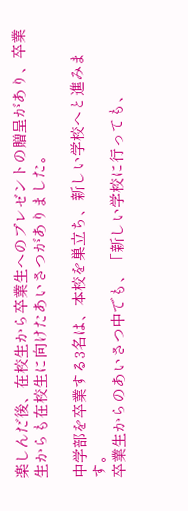楽しんだ後、在校生から卒業生へのプレゼントの贈呈があり、卒業生からも在校生に向けたあいさつがありました。

中学部を卒業する3名は、本校を巣立ち、新しい学校へと進みます。
卒業生からのあいさつ中でも、「新しい学校に行っても、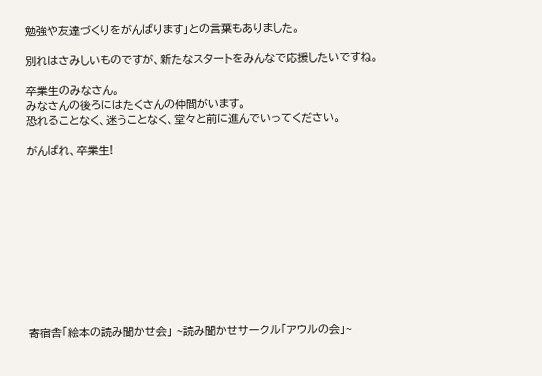勉強や友達づくりをがんばります」との言葉もありました。

別れはさみしいものですが、新たなスタートをみんなで応援したいですね。

卒業生のみなさん。
みなさんの後ろにはたくさんの仲間がいます。
恐れることなく、迷うことなく、堂々と前に進んでいってください。

がんばれ、卒業生!











寄宿舎「絵本の読み聞かせ会」 ~読み聞かせサークル「アウルの会」~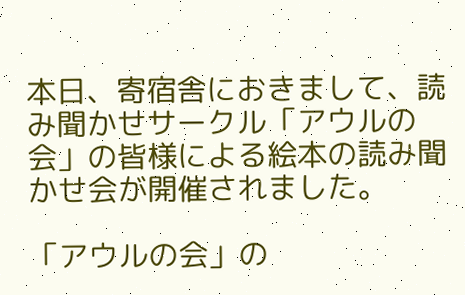本日、寄宿舎におきまして、読み聞かせサークル「アウルの会」の皆様による絵本の読み聞かせ会が開催されました。

「アウルの会」の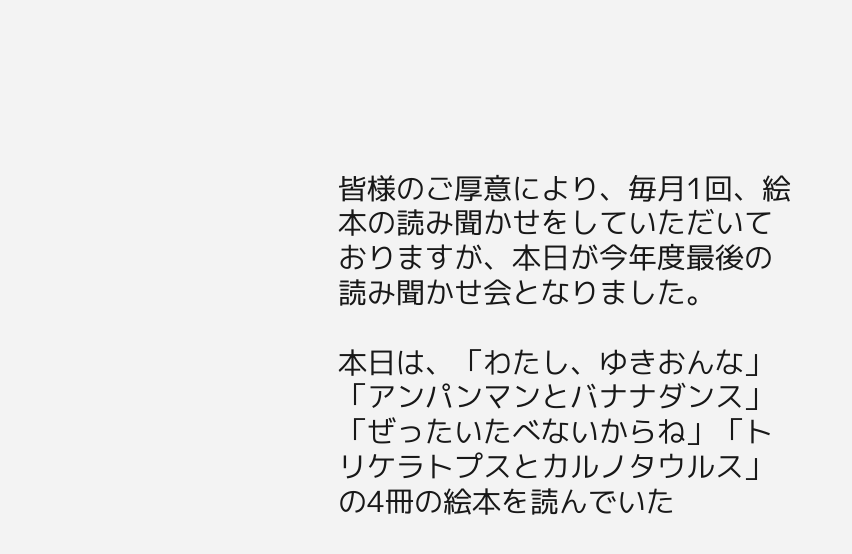皆様のご厚意により、毎月1回、絵本の読み聞かせをしていただいておりますが、本日が今年度最後の読み聞かせ会となりました。

本日は、「わたし、ゆきおんな」「アンパンマンとバナナダンス」「ぜったいたべないからね」「トリケラトプスとカルノタウルス」の4冊の絵本を読んでいた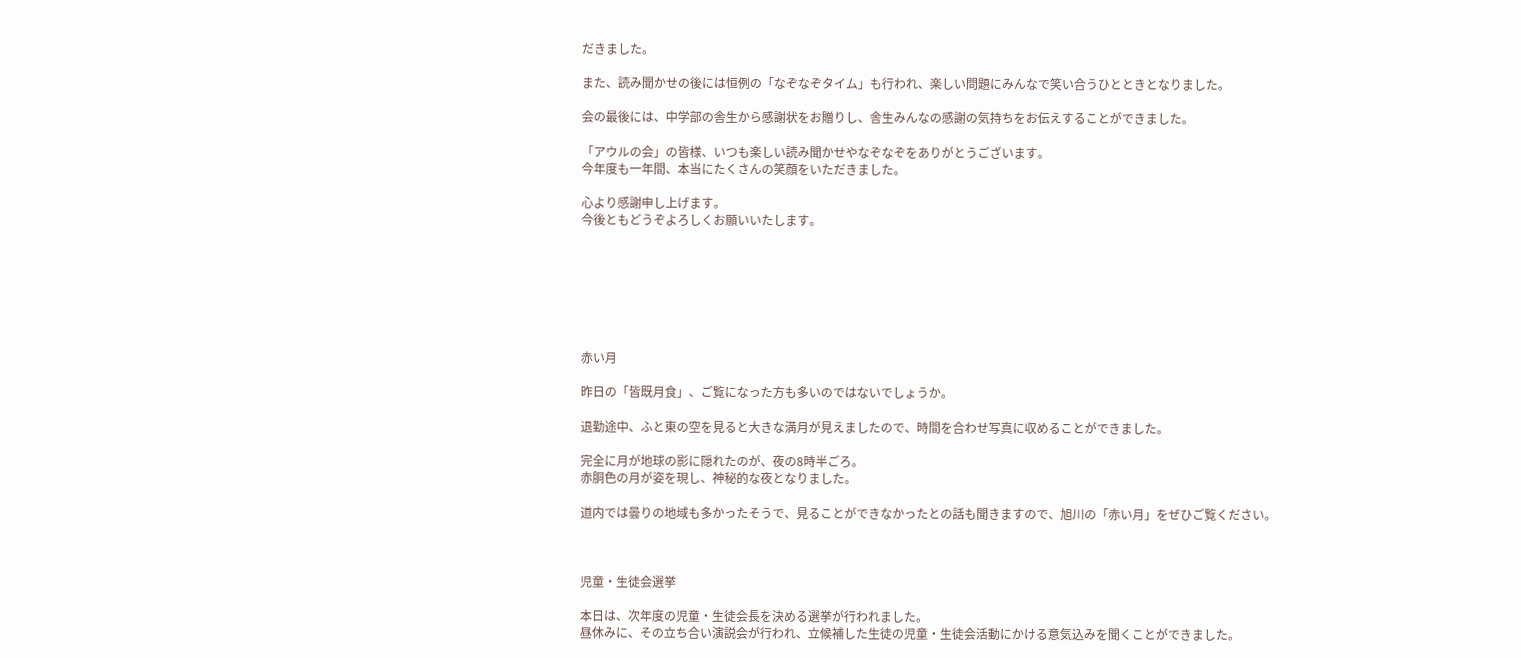だきました。

また、読み聞かせの後には恒例の「なぞなぞタイム」も行われ、楽しい問題にみんなで笑い合うひとときとなりました。

会の最後には、中学部の舎生から感謝状をお贈りし、舎生みんなの感謝の気持ちをお伝えすることができました。

「アウルの会」の皆様、いつも楽しい読み聞かせやなぞなぞをありがとうございます。
今年度も一年間、本当にたくさんの笑顔をいただきました。

心より感謝申し上げます。
今後ともどうぞよろしくお願いいたします。







赤い月

昨日の「皆既月食」、ご覧になった方も多いのではないでしょうか。

退勤途中、ふと東の空を見ると大きな満月が見えましたので、時間を合わせ写真に収めることができました。

完全に月が地球の影に隠れたのが、夜の8時半ごろ。
赤胴色の月が姿を現し、神秘的な夜となりました。

道内では曇りの地域も多かったそうで、見ることができなかったとの話も聞きますので、旭川の「赤い月」をぜひご覧ください。



児童・生徒会選挙

本日は、次年度の児童・生徒会長を決める選挙が行われました。
昼休みに、その立ち合い演説会が行われ、立候補した生徒の児童・生徒会活動にかける意気込みを聞くことができました。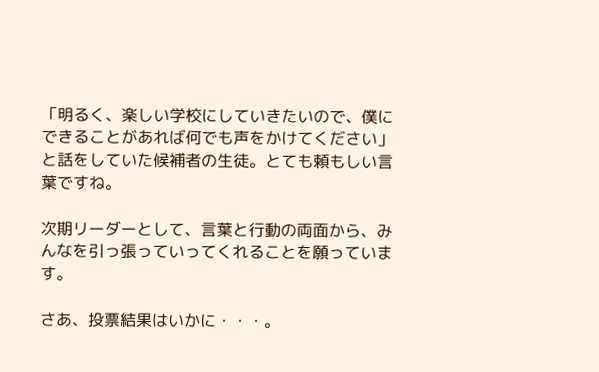「明るく、楽しい学校にしていきたいので、僕にできることがあれば何でも声をかけてください」と話をしていた候補者の生徒。とても頼もしい言葉ですね。

次期リーダーとして、言葉と行動の両面から、みんなを引っ張っていってくれることを願っています。

さあ、投票結果はいかに・・・。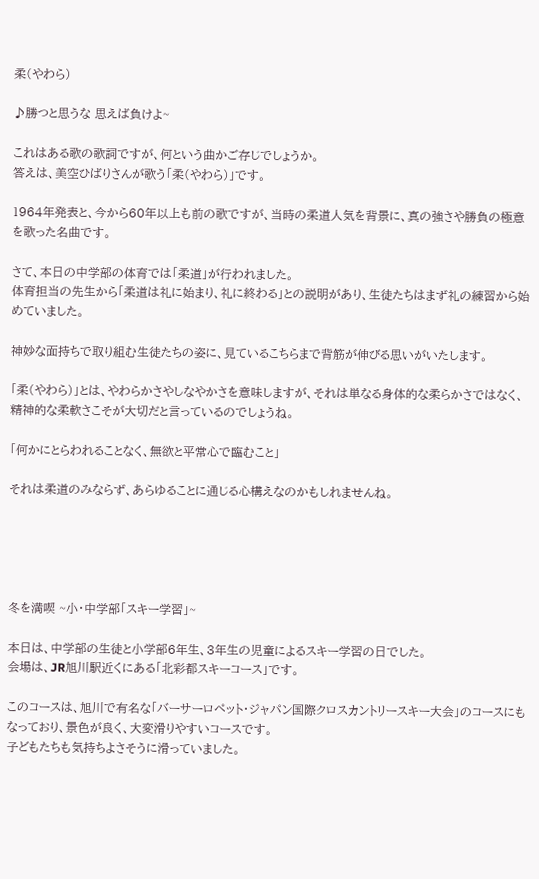柔(やわら)

♪勝つと思うな 思えば負けよ~

これはある歌の歌詞ですが、何という曲かご存じでしょうか。
答えは、美空ひばりさんが歌う「柔(やわら)」です。

1964年発表と、今から60年以上も前の歌ですが、当時の柔道人気を背景に、真の強さや勝負の極意を歌った名曲です。

さて、本日の中学部の体育では「柔道」が行われました。
体育担当の先生から「柔道は礼に始まり、礼に終わる」との説明があり、生徒たちはまず礼の練習から始めていました。

神妙な面持ちで取り組む生徒たちの姿に、見ているこちらまで背筋が伸びる思いがいたします。

「柔(やわら)」とは、やわらかさやしなやかさを意味しますが、それは単なる身体的な柔らかさではなく、精神的な柔軟さこそが大切だと言っているのでしょうね。

「何かにとらわれることなく、無欲と平常心で臨むこと」

それは柔道のみならず、あらゆることに通じる心構えなのかもしれませんね。





冬を満喫 ~小・中学部「スキー学習」~

本日は、中学部の生徒と小学部6年生、3年生の児童によるスキー学習の日でした。
会場は、JR旭川駅近くにある「北彩都スキーコース」です。

このコースは、旭川で有名な「バーサーロペット・ジャパン国際クロスカントリースキー大会」のコースにもなっており、景色が良く、大変滑りやすいコースです。
子どもたちも気持ちよさそうに滑っていました。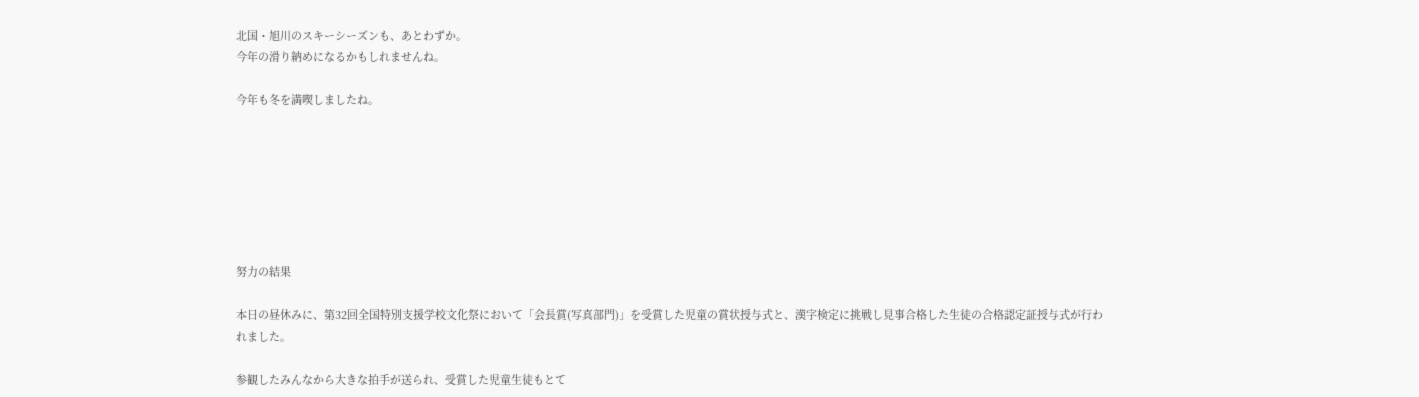北国・旭川のスキーシーズンも、あとわずか。
今年の滑り納めになるかもしれませんね。

今年も冬を満喫しましたね。







努力の結果

本日の昼休みに、第32回全国特別支援学校文化祭において「会長賞(写真部門)」を受賞した児童の賞状授与式と、漢字検定に挑戦し見事合格した生徒の合格認定証授与式が行われました。

参観したみんなから大きな拍手が送られ、受賞した児童生徒もとて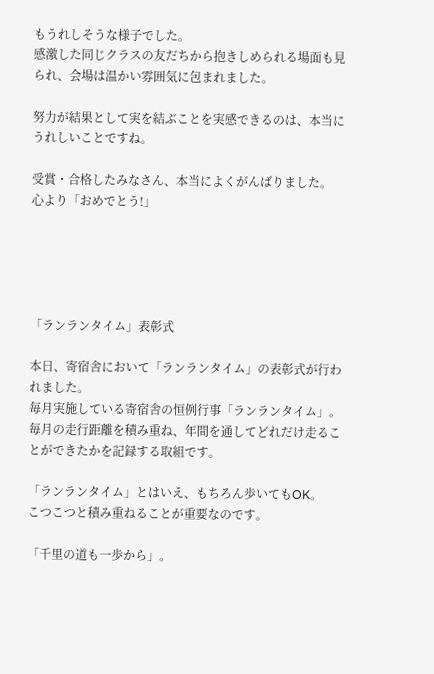もうれしそうな様子でした。
感激した同じクラスの友だちから抱きしめられる場面も見られ、会場は温かい雰囲気に包まれました。

努力が結果として実を結ぶことを実感できるのは、本当にうれしいことですね。

受賞・合格したみなさん、本当によくがんばりました。
心より「おめでとう!」





「ランランタイム」表彰式

本日、寄宿舎において「ランランタイム」の表彰式が行われました。
毎月実施している寄宿舎の恒例行事「ランランタイム」。
毎月の走行距離を積み重ね、年間を通してどれだけ走ることができたかを記録する取組です。

「ランランタイム」とはいえ、もちろん歩いてもOK。
こつこつと積み重ねることが重要なのです。

「千里の道も一歩から」。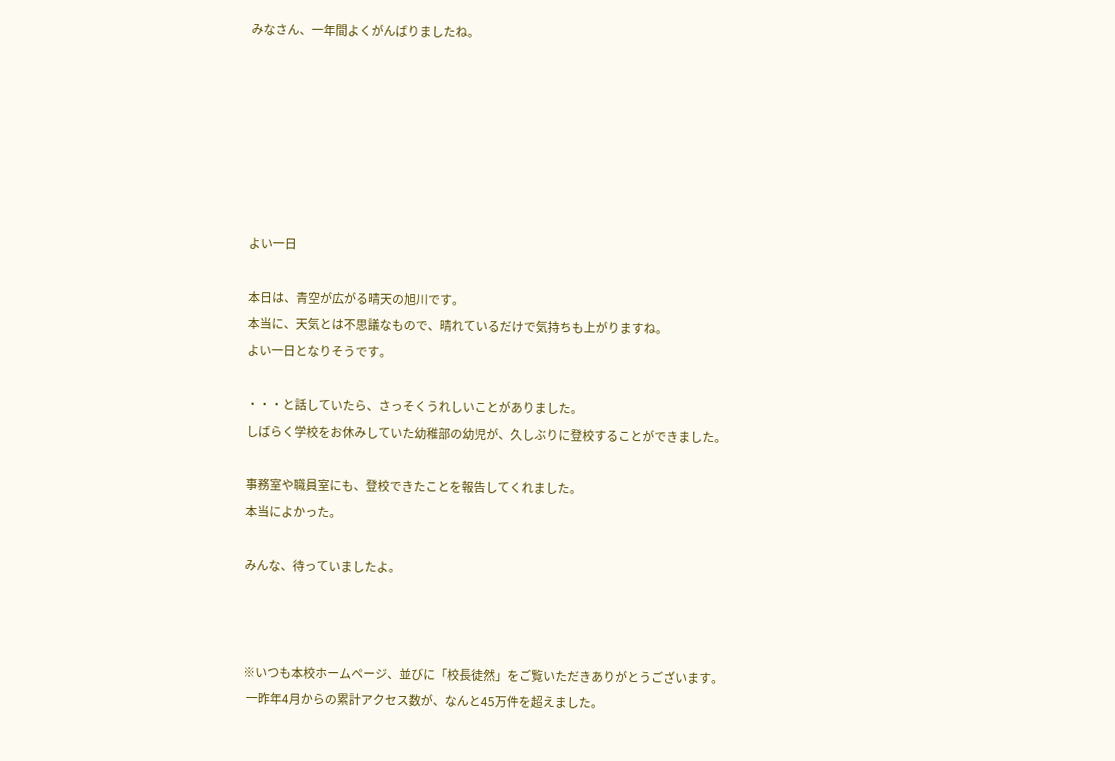みなさん、一年間よくがんばりましたね。







よい一日

本日は、青空が広がる晴天の旭川です。
本当に、天気とは不思議なもので、晴れているだけで気持ちも上がりますね。
よい一日となりそうです。

・・・と話していたら、さっそくうれしいことがありました。
しばらく学校をお休みしていた幼稚部の幼児が、久しぶりに登校することができました。

事務室や職員室にも、登校できたことを報告してくれました。
本当によかった。

みんな、待っていましたよ。



※いつも本校ホームページ、並びに「校長徒然」をご覧いただきありがとうございます。
 一昨年4月からの累計アクセス数が、なんと45万件を超えました。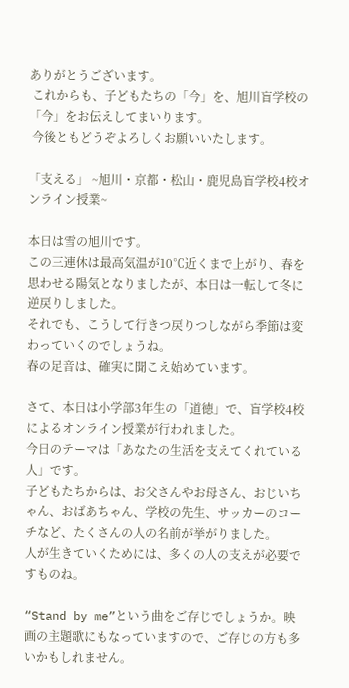ありがとうございます。
 これからも、子どもたちの「今」を、旭川盲学校の「今」をお伝えしてまいります。
 今後ともどうぞよろしくお願いいたします。

「支える」 ~旭川・京都・松山・鹿児島盲学校4校オンライン授業~

本日は雪の旭川です。
この三連休は最高気温が10℃近くまで上がり、春を思わせる陽気となりましたが、本日は一転して冬に逆戻りしました。
それでも、こうして行きつ戻りつしながら季節は変わっていくのでしょうね。
春の足音は、確実に聞こえ始めています。

さて、本日は小学部3年生の「道徳」で、盲学校4校によるオンライン授業が行われました。
今日のテーマは「あなたの生活を支えてくれている人」です。
子どもたちからは、お父さんやお母さん、おじいちゃん、おばあちゃん、学校の先生、サッカーのコーチなど、たくさんの人の名前が挙がりました。
人が生きていくためには、多くの人の支えが必要ですものね。

“Stand by me”という曲をご存じでしょうか。映画の主題歌にもなっていますので、ご存じの方も多いかもしれません。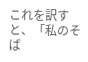これを訳すと、「私のそば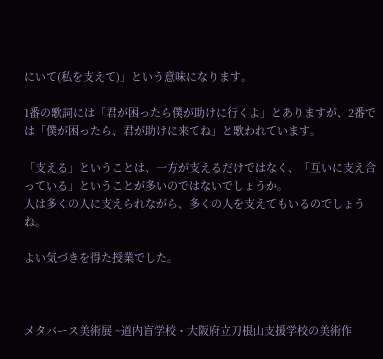にいて(私を支えて)」という意味になります。

1番の歌詞には「君が困ったら僕が助けに行くよ」とありますが、2番では「僕が困ったら、君が助けに来てね」と歌われています。

「支える」ということは、一方が支えるだけではなく、「互いに支え合っている」ということが多いのではないでしょうか。
人は多くの人に支えられながら、多くの人を支えてもいるのでしょうね。

よい気づきを得た授業でした。



メタバース美術展 ~道内盲学校・大阪府立刀根山支援学校の美術作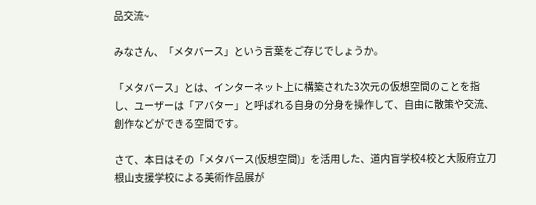品交流~

みなさん、「メタバース」という言葉をご存じでしょうか。

「メタバース」とは、インターネット上に構築された3次元の仮想空間のことを指し、ユーザーは「アバター」と呼ばれる自身の分身を操作して、自由に散策や交流、創作などができる空間です。

さて、本日はその「メタバース(仮想空間)」を活用した、道内盲学校4校と大阪府立刀根山支援学校による美術作品展が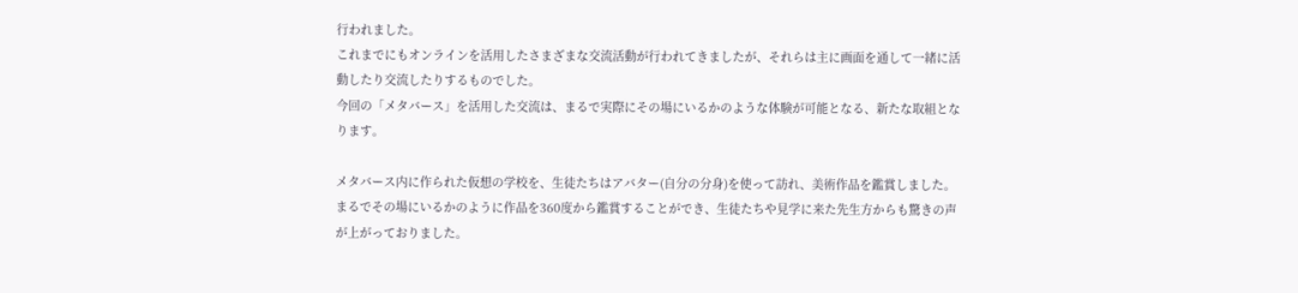行われました。
これまでにもオンラインを活用したさまざまな交流活動が行われてきましたが、それらは主に画面を通して一緒に活動したり交流したりするものでした。
今回の「メタバース」を活用した交流は、まるで実際にその場にいるかのような体験が可能となる、新たな取組となります。

メタバース内に作られた仮想の学校を、生徒たちはアバター(自分の分身)を使って訪れ、美術作品を鑑賞しました。
まるでその場にいるかのように作品を360度から鑑賞することができ、生徒たちや見学に来た先生方からも驚きの声が上がっておりました。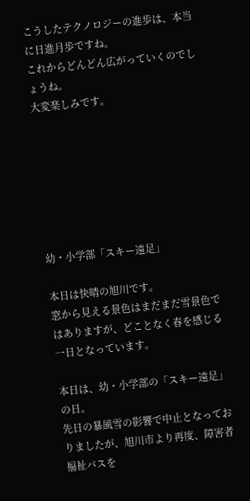こうしたテクノロジーの進歩は、本当に日進月歩ですね。
これからどんどん広がっていくのでしょうね。
大変楽しみです。







幼・小学部「スキー遠足」

本日は快晴の旭川です。
窓から見える景色はまだまだ雪景色ではありますが、どことなく春を感じる一日となっています。

本日は、幼・小学部の「スキー遠足」の日。
先日の暴風雪の影響で中止となっておりましたが、旭川市より再度、障害者福祉バスを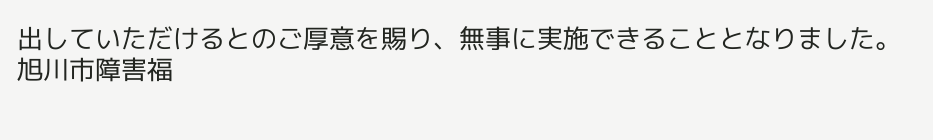出していただけるとのご厚意を賜り、無事に実施できることとなりました。
旭川市障害福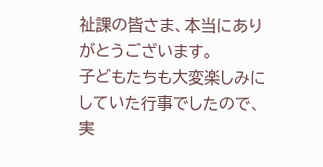祉課の皆さま、本当にありがとうございます。
子どもたちも大変楽しみにしていた行事でしたので、実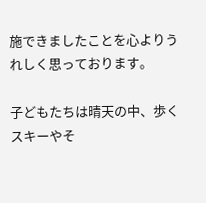施できましたことを心よりうれしく思っております。

子どもたちは晴天の中、歩くスキーやそ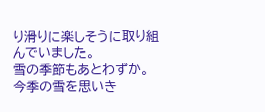り滑りに楽しそうに取り組んでいました。
雪の季節もあとわずか。
今季の雪を思いき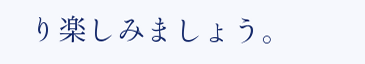り楽しみましょう。